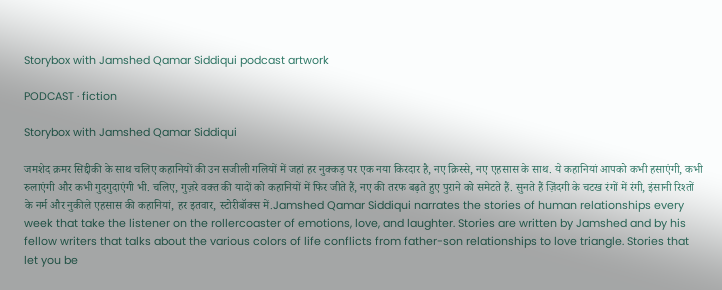Storybox with Jamshed Qamar Siddiqui podcast artwork

PODCAST · fiction

Storybox with Jamshed Qamar Siddiqui

जमशेद क़मर सिद्दीकी के साथ चलिए कहानियों की उन सजीली गलियों में जहां हर नुक्कड़ पर एक नया किरदार है, नए क़िस्से, नए एहसास के साथ. ये कहानियां आपको कभी हसाएंगी, कभी रुलाएंगी और कभी गुदगुदाएंगी भी. चलिए, गुज़रे वक्त की यादों को कहानियों में फिर जीते हैं, नए की तरफ बढ़ते हुए पुराने को समेटते हैं. सुनते हैं ज़िंदगी के चटख रंगों में रंगी, इंसानी रिश्तों के नर्म और नुकीले एहसास की कहानियां, हर इतवार, स्टोरीबॉक्स में.Jamshed Qamar Siddiqui narrates the stories of human relationships every week that take the listener on the rollercoaster of emotions, love, and laughter. Stories are written by Jamshed and by his fellow writers that talks about the various colors of life conflicts from father-son relationships to love triangle. Stories that let you be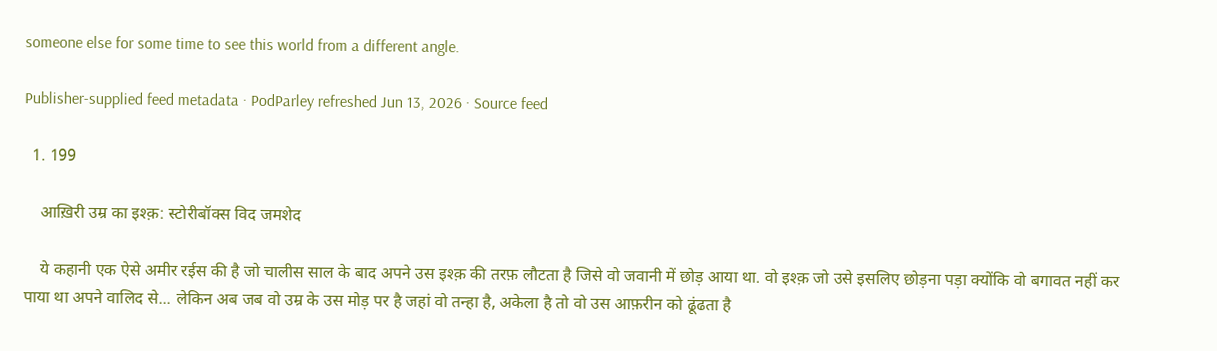someone else for some time to see this world from a different angle.

Publisher-supplied feed metadata · PodParley refreshed Jun 13, 2026 · Source feed

  1. 199

    आख़िरी उम्र का इश्क़: स्टोरीबॉक्स विद जमशेद

    ये कहानी एक ऐसे अमीर रईस की है जो चालीस साल के बाद अपने उस इश्क़ की तरफ़ लौटता है जिसे वो जवानी में छोड़ आया था. वो इश्क़ जो उसे इसलिए छोड़ना पड़ा क्योंकि वो बगावत नहीं कर पाया था अपने वालिद से... लेकिन अब जब वो उम्र के उस मोड़ पर है जहां वो तन्हा है, अकेला है तो वो उस आफ़रीन को ढूंढता है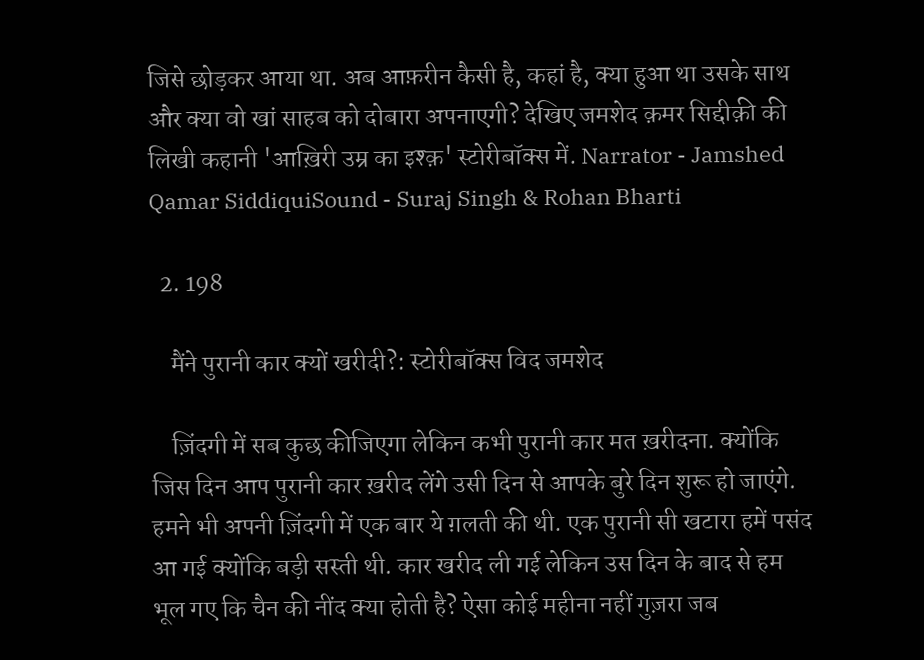जिसे छोड़कर आया था. अब आफ़रीन कैसी है, कहां है, क्या हुआ था उसके साथ और क्या वो खां साहब को दोबारा अपनाएगी? देखिए जमशेद क़मर सिद्दीक़ी की लिखी कहानी 'आख़िरी उम्र का इश्क़' स्टोरीबॉक्स में. Narrator - Jamshed Qamar SiddiquiSound - Suraj Singh & Rohan Bharti

  2. 198

    मैंने पुरानी कार क्यों खरीदी?: स्टोरीबॉक्स विद जमशेद

    ज़िंदगी में सब कुछ कीजिएगा लेकिन कभी पुरानी कार मत ख़रीदना. क्योंकि जिस दिन आप पुरानी कार ख़रीद लेंगे उसी दिन से आपके बुरे दिन शुरू हो जाएंगे. हमने भी अपनी ज़िंदगी में एक बार ये ग़लती की थी. एक पुरानी सी खटारा हमें पसंद आ गई क्योंकि बड़ी सस्ती थी. कार खरीद ली गई लेकिन उस दिन के बाद से हम भूल गए कि चैन की नींद क्या होती है? ऐसा कोई महीना नहीं गुज़रा जब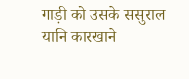गाड़ी को उसके ससुराल यानि कारखाने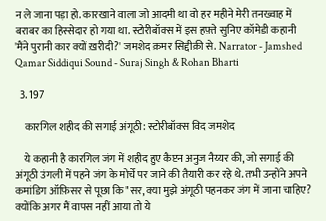न ले जाना पड़ा हो. कारखाने वाला जो आदमी था वो हर महीने मेरी तनख्वाह में बराबर का हिस्सेदार हो गया था. स्टोरीबॉक्स में इस हफ़्ते सुनिए कॉमेडी कहानी 'मैंने पुरानी कार क्यों ख़रीदी?' जमशेद क़मर सिद्दीक़ी से. Narrator - Jamshed Qamar Siddiqui Sound - Suraj Singh & Rohan Bharti

  3. 197

    कारगिल शहीद की सगाई अंगूठी: स्टोरीबॉक्स विद जमशेद

    ये कहानी है कारगिल जंग में शहीद हुए कैप्टन अनुज नैय्यर की, जो सगाई की अंगूठी उंगली में पहने जंग के मोर्चे पर जाने की तैयारी कर रहे थे. तभी उन्होंने अपने कमांडिग ऑफ़िसर से पूछा कि "सर, क्या मुझे अंगूठी पहनकर जंग में जाना चाहिए? क्योंकि अगर मैं वापस नहीं आया तो ये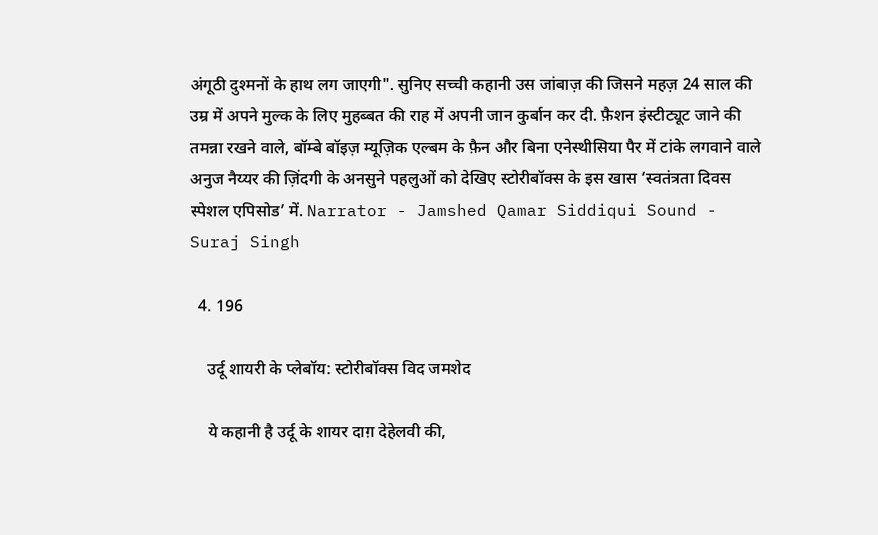अंगूठी दुश्मनों के हाथ लग जाएगी". सुनिए सच्ची कहानी उस जांबाज़ की जिसने महज़ 24 साल की उम्र में अपने मुल्क के लिए मुहब्बत की राह में अपनी जान कुर्बान कर दी. फ़ैशन इंस्टीट्यूट जाने की तमन्ना रखने वाले, बॉम्बे बॉइज़ म्यूज़िक एल्बम के फ़ैन और बिना एनेस्थीसिया पैर में टांके लगवाने वाले अनुज नैय्यर की ज़िंदगी के अनसुने पहलुओं को देखिए स्टोरीबॉक्स के इस खास ‘स्वतंत्रता दिवस स्पेशल एपिसोड’ में. Narrator - Jamshed Qamar Siddiqui Sound - Suraj Singh

  4. 196

    उर्दू शायरी के प्लेबॉय: स्टोरीबॉक्स विद जमशेद

    ये कहानी है उर्दू के शायर दाग़ देहेलवी की,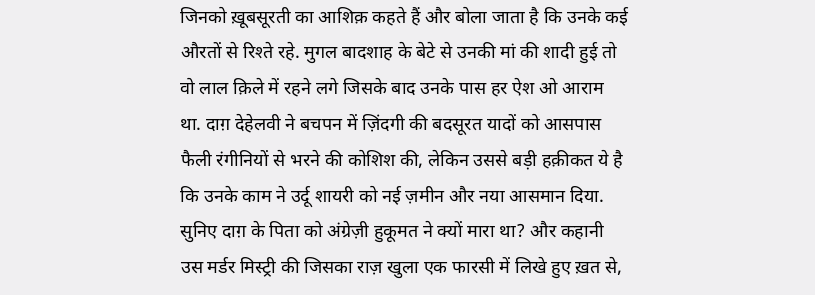जिनको ख़ूबसूरती का आशिक़ कहते हैं और बोला जाता है कि उनके कई औरतों से रिश्ते रहे. मुगल बादशाह के बेटे से उनकी मां की शादी हुई तो वो लाल क़िले में रहने लगे जिसके बाद उनके पास हर ऐश ओ आराम था. दाग़ देहेलवी ने बचपन में ज़िंदगी की बदसूरत यादों को आसपास फैली रंगीनियों से भरने की कोशिश की, लेकिन उससे बड़ी हक़ीकत ये है कि उनके काम ने उर्दू शायरी को नई ज़मीन और नया आसमान दिया. सुनिए दाग़ के पिता को अंग्रेज़ी हुकूमत ने क्यों मारा था? और कहानी उस मर्डर मिस्ट्री की जिसका राज़ खुला एक फारसी में लिखे हुए ख़त से,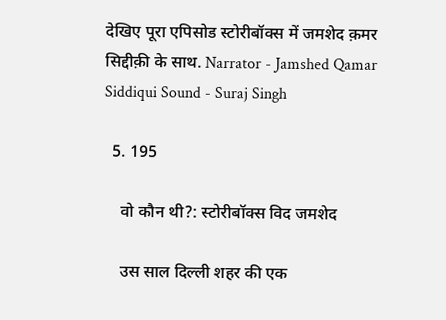देखिए पूरा एपिसोड स्टोरीबॉक्स में जमशेद क़मर सिद्दीक़ी के साथ. Narrator - Jamshed Qamar Siddiqui Sound - Suraj Singh

  5. 195

    वो कौन थी?: स्टोरीबॉक्स विद जमशेद

    उस साल दिल्ली शहर की एक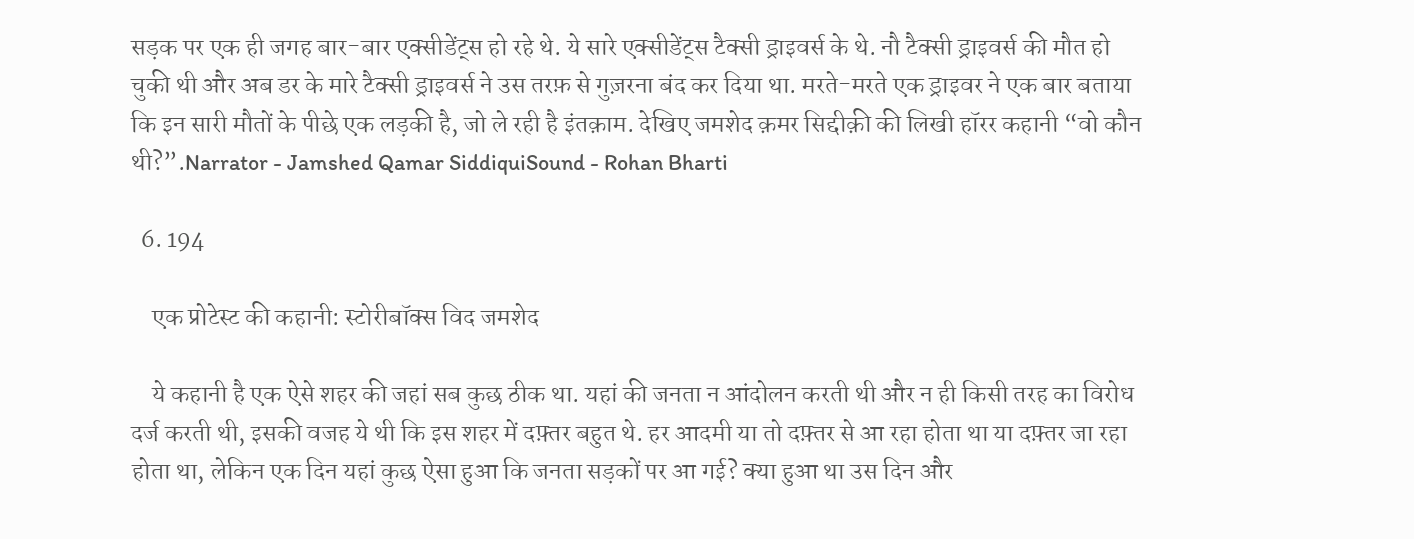सड़क पर एक ही जगह बार-बार एक्सीडेंट्स हो रहे थे. ये सारे एक्सीडेंट्स टैक्सी ड्राइवर्स के थे. नौ टैक्सी ड्राइवर्स की मौत हो चुकी थी और अब डर के मारे टैक्सी ड्राइवर्स ने उस तरफ़ से गुज़रना बंद कर दिया था. मरते-मरते एक ड्राइवर ने एक बार बताया कि इन सारी मौतों के पीछे एक लड़की है, जो ले रही है इंतक़ाम. देखिए जमशेद क़मर सिद्दीक़ी की लिखी हॉरर कहानी “वो कौन थी?”.Narrator - Jamshed Qamar SiddiquiSound - Rohan Bharti

  6. 194

    एक प्रोटेस्ट की कहानी: स्टोरीबॉक्स विद जमशेद

    ये कहानी है एक ऐसे शहर की जहां सब कुछ ठीक था. यहां की जनता न आंदोलन करती थी और न ही किसी तरह का विरोध दर्ज करती थी, इसकी वजह ये थी कि इस शहर में दफ़्तर बहुत थे. हर आदमी या तो दफ़्तर से आ रहा होता था या दफ़्तर जा रहा होता था, लेकिन एक दिन यहां कुछ ऐसा हुआ कि जनता सड़कों पर आ गई? क्या हुआ था उस दिन और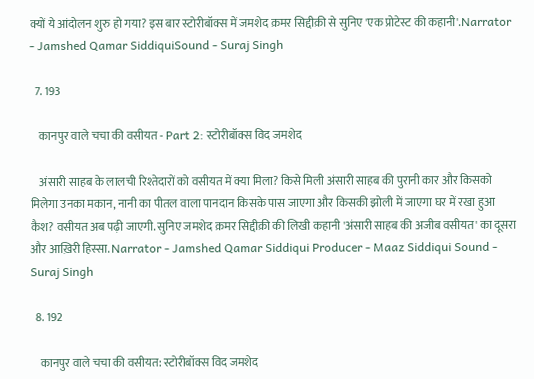क्यों ये आंदोलन शुरु हो गया? इस बार स्टोरीबॉक्स में जमशेद क़मर सिद्दीक़ी से सुनिए 'एक प्रोटेस्ट की कहानी'.Narrator - Jamshed Qamar SiddiquiSound - Suraj Singh

  7. 193

    कानपुर वाले चचा की वसीयत - Part 2: स्टोरीबॉक्स विद जमशेद

    अंसारी साहब के लालची रिश्तेदारों को वसीयत में क्या मिला? किसे मिली अंसारी साहब की पुरानी कार और किसको मिलेगा उनका मकान, नानी का पीतल वाला पानदान किसके पास जाएगा और किसकी झोली में जाएगा घर में रखा हुआ कैश? वसीयत अब पढ़ी जाएगी. सुनिए जमशेद क़मर सिद्दीक़ी की लिखी कहानी 'अंसारी साहब की अजीब वसीयत' का दूसरा और आख़िरी हिस्सा. Narrator - Jamshed Qamar Siddiqui Producer - Maaz Siddiqui Sound - Suraj Singh

  8. 192

    कानपुर वाले चचा की वसीयत: स्टोरीबॉक्स विद जमशेद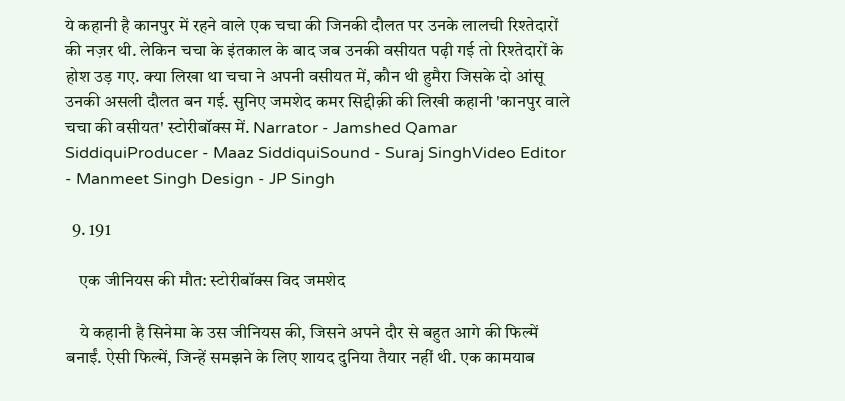ये कहानी है कानपुर में रहने वाले एक चचा की जिनकी दौलत पर उनके लालची रिश्तेदारों की नज़र थी. लेकिन चचा के इंतकाल के बाद जब उनकी वसीयत पढ़ी गई तो रिश्तेदारों के होश उड़ गए. क्या लिखा था चचा ने अपनी वसीयत में, कौन थी हुमैरा जिसके दो आंसू उनकी असली दौलत बन गई. सुनिए जमशेद कमर सिद्दीक़ी की लिखी कहानी 'कानपुर वाले चचा की वसीयत' स्टोरीबॉक्स में. Narrator - Jamshed Qamar SiddiquiProducer - Maaz SiddiquiSound - Suraj SinghVideo Editor - Manmeet Singh Design - JP Singh

  9. 191

    एक जीनियस की मौत: स्टोरीबॉक्स विद जमशेद

    ये कहानी है सिनेमा के उस जीनियस की, जिसने अपने दौर से बहुत आगे की फिल्में बनाईं. ऐसी फिल्में, जिन्हें समझने के लिए शायद दुनिया तैयार नहीं थी. एक कामयाब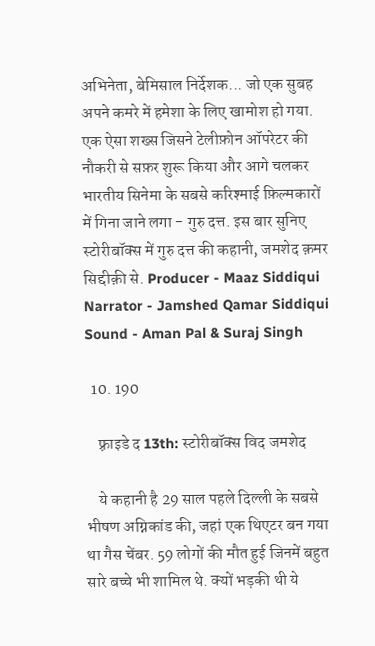अभिनेता, बेमिसाल निर्देशक... जो एक सुबह अपने कमरे में हमेशा के लिए खामोश हो गया. एक ऐसा शख्स जिसने टेलीफ़ोन ऑपरेटर की नौकरी से सफ़र शुरू किया और आगे चलकर भारतीय सिनेमा के सबसे करिश्माई फ़िल्मकारों में गिना जाने लगा - गुरु दत्त. इस बार सुनिए स्टोरीबॉक्स में गुरु दत्त की कहानी, जमशेद क़मर सिद्दीक़ी से. Producer - Maaz Siddiqui Narrator - Jamshed Qamar Siddiqui Sound - Aman Pal & Suraj Singh

  10. 190

    फ़्राइडे द 13th: स्टोरीबॉक्स विद जमशेद

    ये कहानी है 29 साल पहले दिल्ली के सबसे भीषण अग्निकांड की, जहां एक थिएटर बन गया था गैस चेंबर. 59 लोगों की मौत हुई जिनमें बहुत सारे बच्चे भी शामिल थे. क्यों भड़की थी ये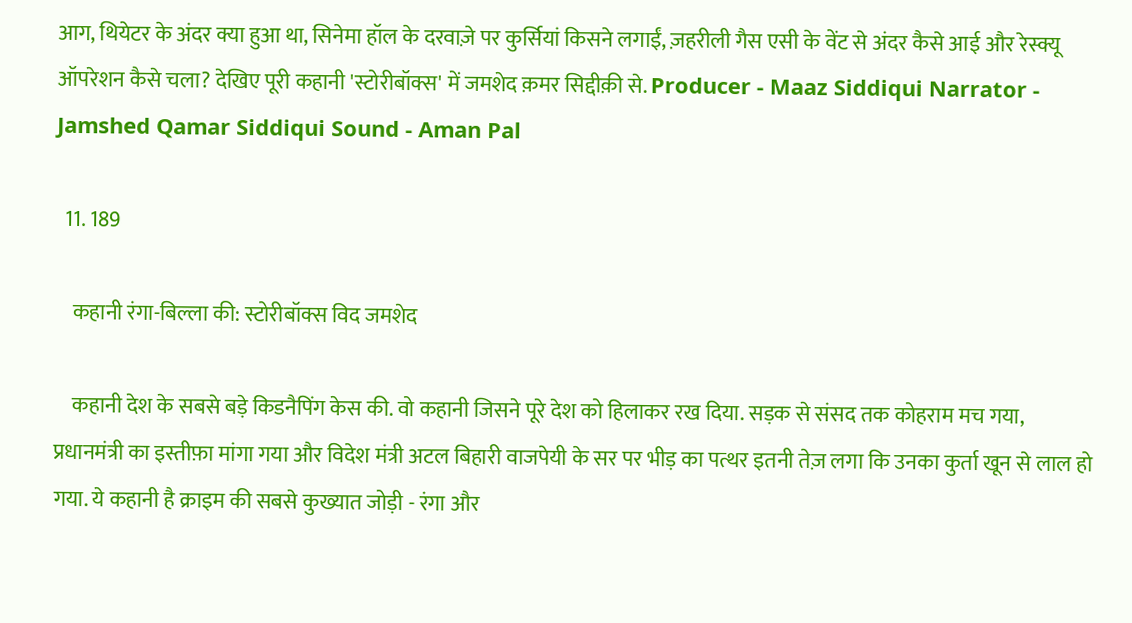आग, थियेटर के अंदर क्या हुआ था, सिनेमा हॉल के दरवाज़े पर कुर्सियां किसने लगाईं, ज़हरीली गैस एसी के वेंट से अंदर कैसे आई और रेस्क्यू ऑपरेशन कैसे चला? देखिए पूरी कहानी 'स्टोरीबॉक्स' में जमशेद क़मर सिद्दीक़ी से. Producer - Maaz Siddiqui Narrator - Jamshed Qamar Siddiqui Sound - Aman Pal

  11. 189

    कहानी रंगा-बिल्ला की: स्टोरीबॉक्स विद जमशेद

    कहानी देश के सबसे बड़े किडनैपिंग केस की. वो कहानी जिसने पूरे देश को हिलाकर रख दिया. सड़क से संसद तक कोहराम मच गया, प्रधानमंत्री का इस्तीफ़ा मांगा गया और विदेश मंत्री अटल बिहारी वाजपेयी के सर पर भीड़ का पत्थर इतनी तेज़ लगा कि उनका कुर्ता खून से लाल हो गया. ये कहानी है क्राइम की सबसे कुख्यात जोड़ी - रंगा और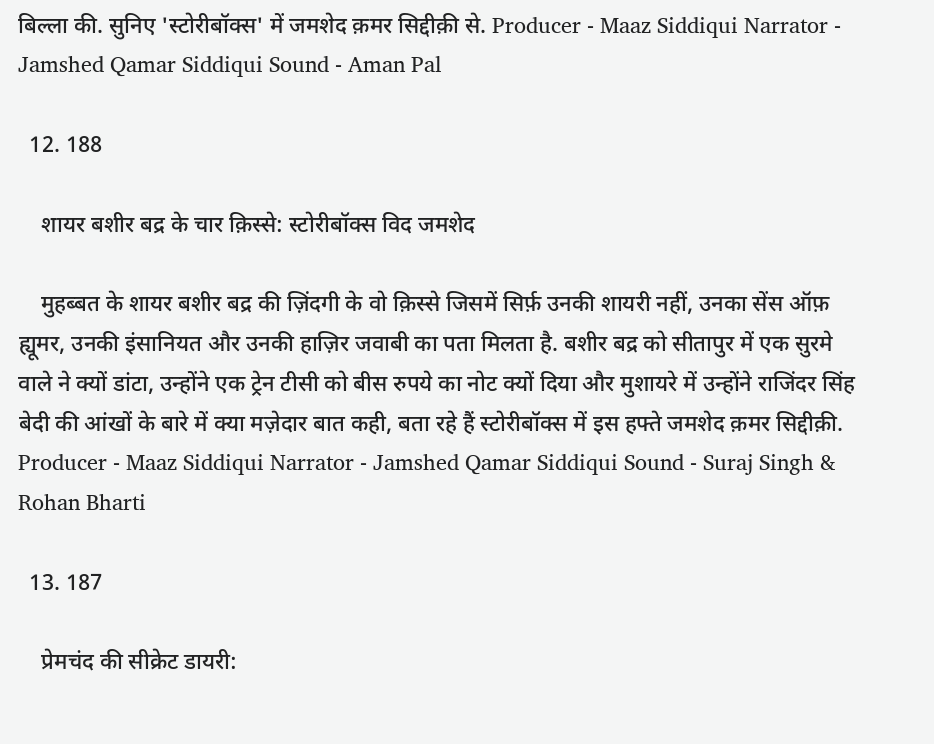बिल्ला की. सुनिए 'स्टोरीबॉक्स' में जमशेद क़मर सिद्दीक़ी से. Producer - Maaz Siddiqui Narrator - Jamshed Qamar Siddiqui Sound - Aman Pal

  12. 188

    शायर बशीर बद्र के चार क़िस्से: स्टोरीबॉक्स विद जमशेद

    मुहब्बत के शायर बशीर बद्र की ज़िंदगी के वो क़िस्से जिसमें सिर्फ़ उनकी शायरी नहीं, उनका सेंस ऑफ़ ह्यूमर, उनकी इंसानियत और उनकी हाज़िर जवाबी का पता मिलता है. बशीर बद्र को सीतापुर में एक सुरमे वाले ने क्यों डांटा, उन्होंने एक ट्रेन टीसी को बीस रुपये का नोट क्यों दिया और मुशायरे में उन्होंने राजिंदर सिंह बेदी की आंखों के बारे में क्या मज़ेदार बात कही, बता रहे हैं स्टोरीबॉक्स में इस हफ्ते जमशेद क़मर सिद्दीक़ी. Producer - Maaz Siddiqui Narrator - Jamshed Qamar Siddiqui Sound - Suraj Singh & Rohan Bharti

  13. 187

    प्रेमचंद की सीक्रेट डायरी: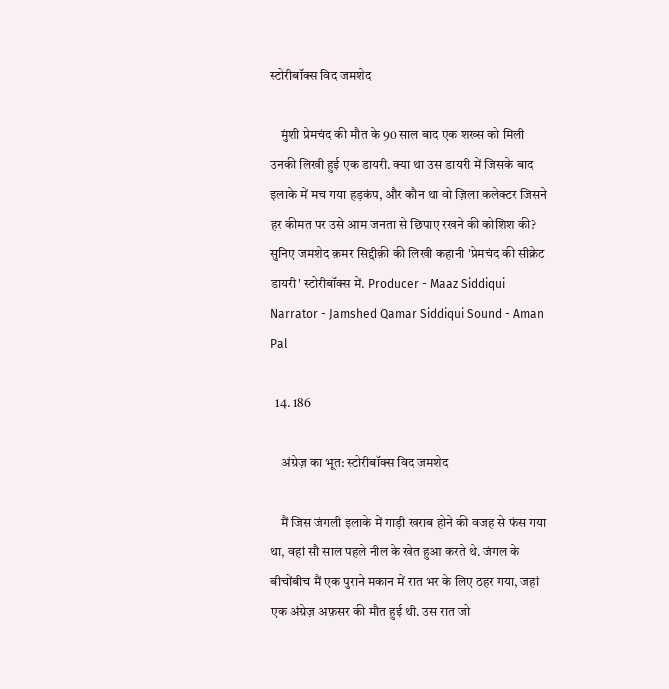स्टोरीबॉक्स विद जमशेद

    मुंशी प्रेमचंद की मौत के 90 साल बाद एक शख्स को मिली उनकी लिखी हुई एक डायरी. क्या था उस डायरी में जिसके बाद इलाके में मच गया हड़कंप, और कौन था वो ज़िला कलेक्टर जिसने हर कीमत पर उसे आम जनता से छिपाए रखने की कोशिश की? सुनिए जमशेद क़मर सिद्दीक़ी की लिखी कहानी 'प्रेमचंद की सीक्रेट डायरी' स्टोरीबॉक्स में. Producer - Maaz Siddiqui Narrator - Jamshed Qamar Siddiqui Sound - Aman Pal

  14. 186

    अंग्रेज़ का भूत: स्टोरीबॉक्स विद जमशेद

    मैं जिस जंगली इलाके में गाड़ी खराब होने की वजह से फंस गया था, वहां सौ साल पहले नील के खेत हुआ करते थे. जंगल के बीचोंबीच मैं एक पुराने मकान में रात भर के लिए ठहर गया, जहां एक अंग्रेज़ अफ़सर की मौत हुई थी. उस रात जो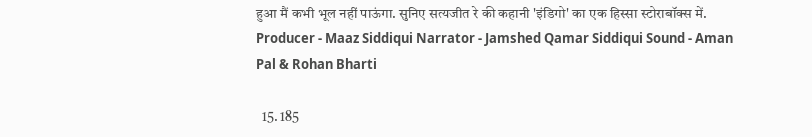हुआ मैं कभी भूल नहीं पाऊंगा. सुनिए सत्यजीत रे की कहानी 'इंडिगो' का एक हिस्सा स्टोराबॉक्स में. Producer - Maaz Siddiqui Narrator - Jamshed Qamar Siddiqui Sound - Aman Pal & Rohan Bharti

  15. 185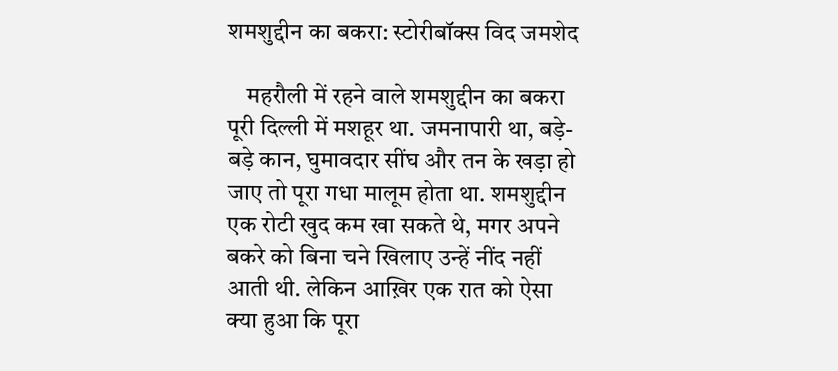शमशुद्दीन का बकरा: स्टोरीबॉक्स विद जमशेद

    महरौली में रहने वाले शमशुद्दीन का बकरा पूरी दिल्ली में मशहूर था. जमनापारी था, बड़े-बड़े कान, घुमावदार सींघ और तन के खड़ा हो जाए तो पूरा गधा मालूम होता था. शमशुद्दीन एक रोटी खुद कम खा सकते थे, मगर अपने बकरे को बिना चने खिलाए उन्हें नींद नहीं आती थी. लेकिन आख़िर एक रात को ऐसा क्या हुआ कि पूरा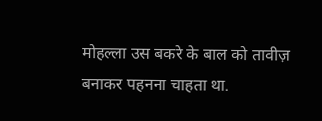मोहल्ला उस बकरे के बाल को तावीज़ बनाकर पहनना चाहता था.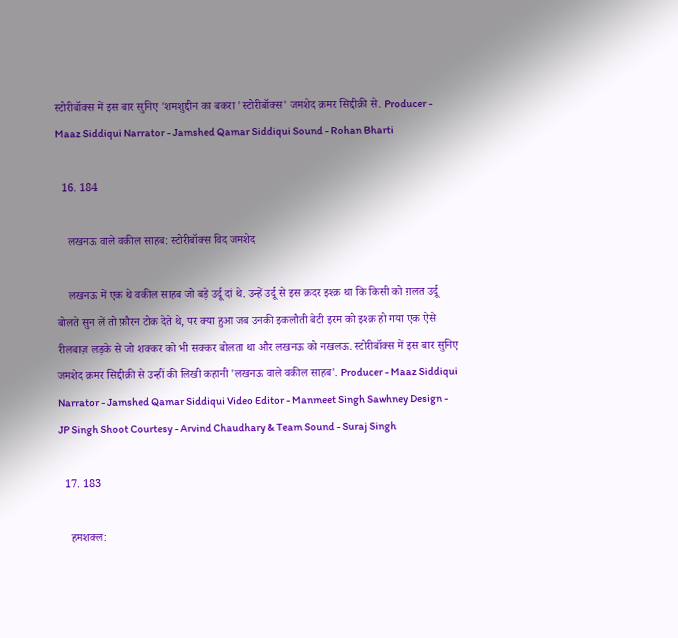स्टोरीबॉक्स में इस बार सुनिए 'शमशुद्दीन का बकरा 'स्टोरीबॉक्स' जमशेद क़मर सिद्दीक़ी से. Producer - Maaz Siddiqui Narrator - Jamshed Qamar Siddiqui Sound - Rohan Bharti

  16. 184

    लखनऊ वाले वकील साहब: स्टोरीबॉक्स विद जमशेद

    लखनऊ में एक थे वकील साहब जो बड़े उर्दू दां थे. उन्हें उर्दू से इस क़दर इश्क़ था कि किसी को ग़लत उर्दू बोलते सुन लें तो फ़ौरन टोक देते थे, पर क्या हुआ जब उनकी इकलौती बेटी इरम को इश्क़ हो गया एक ऐसे रीलबाज़ लड़के से जो शक्कर को भी सक्कर बोलता था और लखनऊ को नखलऊ. स्टोरीबॉक्स में इस बार सुनिए जमशेद क़मर सिद्दीक़ी से उन्हीं की लिखी कहानी 'लखनऊ वाले वकील साहब'. Producer - Maaz Siddiqui Narrator - Jamshed Qamar Siddiqui Video Editor - Manmeet Singh Sawhney Design - JP Singh Shoot Courtesy - Arvind Chaudhary & Team Sound - Suraj Singh

  17. 183

    हमशक्ल: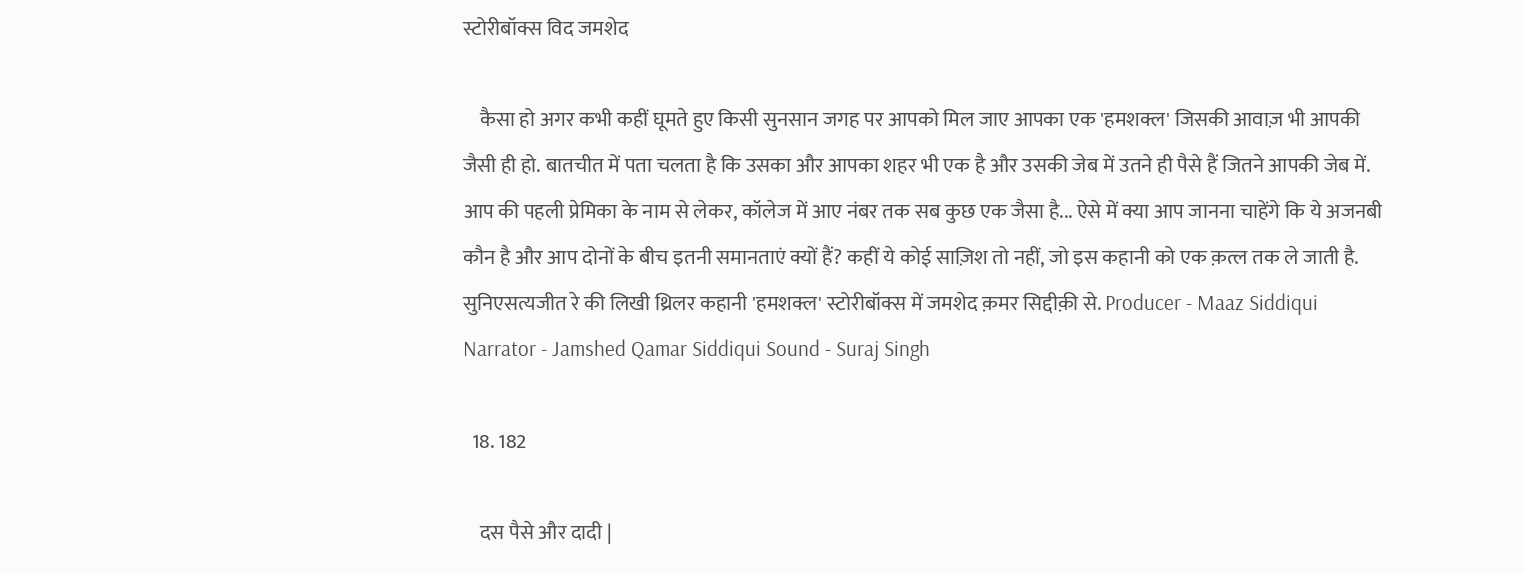स्टोरीबॉक्स विद जमशेद

    कैसा हो अगर कभी कहीं घूमते हुए किसी सुनसान जगह पर आपको मिल जाए आपका एक 'हमशक्ल' जिसकी आवाज़ भी आपकी जैसी ही हो. बातचीत में पता चलता है कि उसका और आपका शहर भी एक है और उसकी जेब में उतने ही पैसे हैं जितने आपकी जेब में. आप की पहली प्रेमिका के नाम से लेकर, कॉलेज में आए नंबर तक सब कुछ एक जैसा है... ऐसे में क्या आप जानना चाहेंगे कि ये अजनबी कौन है और आप दोनों के बीच इतनी समानताएं क्यों हैं? कहीं ये कोई साज़िश तो नहीं, जो इस कहानी को एक क़त्ल तक ले जाती है. सुनिएसत्यजीत रे की लिखी थ्रिलर कहानी 'हमशक्ल' स्टोरीबॉक्स में जमशेद क़मर सिद्दीक़ी से. Producer - Maaz Siddiqui Narrator - Jamshed Qamar Siddiqui Sound - Suraj Singh

  18. 182

    दस पैसे और दादी |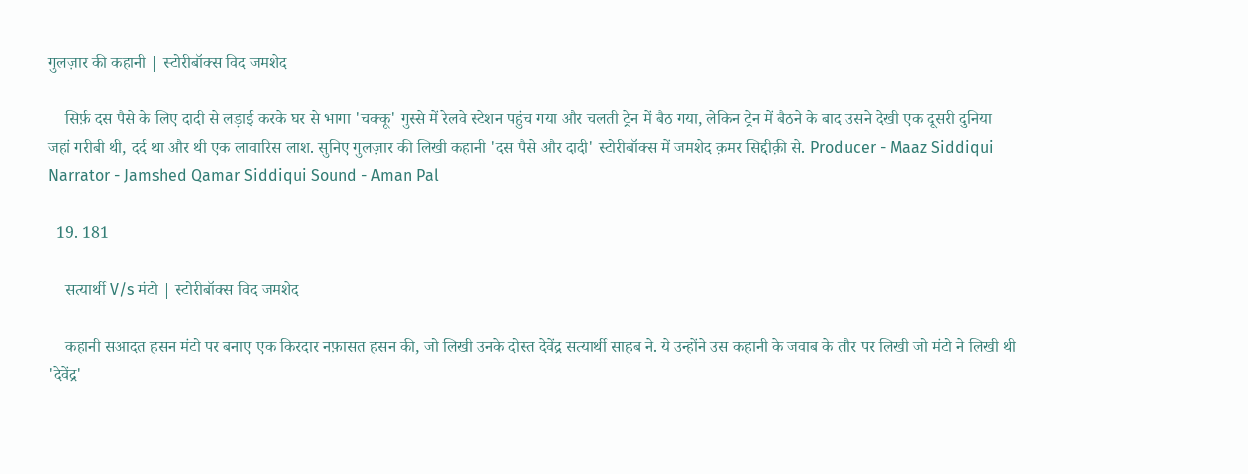गुलज़ार की कहानी | स्टोरीबॉक्स विद जमशेद

    सिर्फ़ दस पैसे के लिए दादी से लड़ाई करके घर से भागा 'चक्कू' गुस्से में रेलवे स्टेशन पहुंच गया और चलती ट्रेन में बैठ गया, लेकिन ट्रेन में बैठने के बाद उसने देखी एक दूसरी दुनिया जहां गरीबी थी, दर्द था और थी एक लावारिस लाश. सुनिए गुलज़ार की लिखी कहानी 'दस पैसे और दादी' स्टोरीबॉक्स में जमशेद क़मर सिद्दीक़ी से. Producer - Maaz Siddiqui Narrator - Jamshed Qamar Siddiqui Sound - Aman Pal

  19. 181

    सत्यार्थी V/s मंटो | स्टोरीबॉक्स विद जमशेद

    कहानी सआदत हसन मंटो पर बनाए एक किरदार नफ़ासत हसन की, जो लिखी उनके दोस्त देवेंद्र सत्यार्थी साहब ने. ये उन्होंने उस कहानी के जवाब के तौर पर लिखी जो मंटो ने लिखी थी 'देवेंद्र'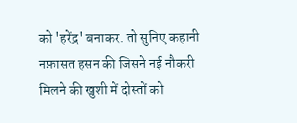को 'हरेंद्र' बनाकर. तो सुनिए कहानी नफ़ासत हसन की जिसने नई नौकरी मिलने की खुशी में दोस्तों को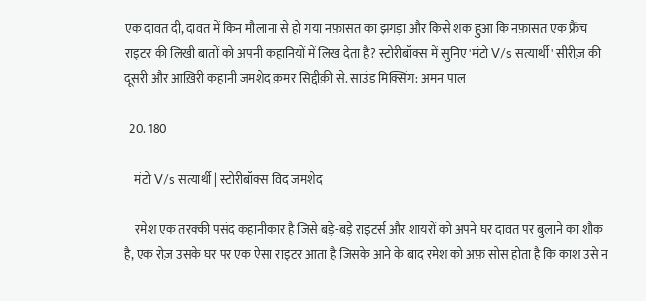एक दावत दी, दावत में किन मौलाना से हो गया नफ़ासत का झगड़ा और किसे शक हुआ कि नफ़ासत एक फ्रैंच राइटर की लिखी बातों को अपनी कहानियों में लिख देता है? स्टोरीबॉक्स में सुनिए 'मंटो V/s सत्यार्थी' सीरीज़ की दूसरी और आख़िरी कहानी जमशेद क़मर सिद्दीक़ी से. साउंड मिक्सिंग: अमन पाल

  20. 180

    मंटो V/s सत्यार्थी | स्टोरीबॉक्स विद जमशेद

    रमेश एक तरक्की पसंद कहानीकार है जिसे बड़े-बड़े राइटर्स और शायरों को अपने घर दावत पर बुलाने का शौक है, एक रोज़ उसके घर पर एक ऐसा राइटर आता है जिसके आने के बाद रमेश को अफ़ सोस होता है कि काश उसे न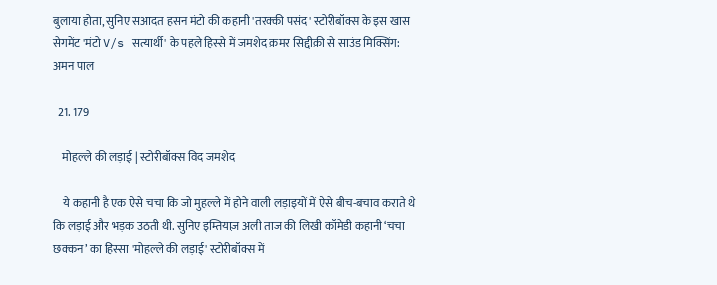बुलाया होता, सुनिए सआदत हसन मंटो की कहानी 'तरक्की पसंद' स्टोरीबॉक्स के इस खास सेगमेंट 'मंटो V/s सत्यार्थी' के पहले हिस्से में जमशेद क़मर सिद्दीक़ी से साउंड मिक्सिंग: अमन पाल

  21. 179

    मोहल्ले की लड़ाई | स्टोरीबॉक्स विद जमशेद

    ये कहानी है एक ऐसे चचा कि जो मुहल्ले में होने वाली लड़ाइयों में ऐसे बीच-बचाव कराते थे कि लड़ाई और भड़क उठती थी. सुनिए इम्तियाज़ अली ताज की लिखी कॉमेडी कहानी ‘चचा छक्कन’ का हिस्सा 'मोहल्ले की लड़ाई' स्टोरीबॉक्स में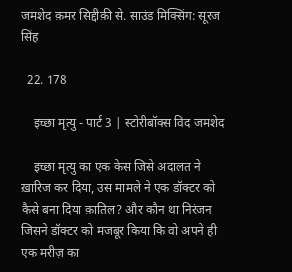जमशेद क़मर सिद्दीक़ी से. साउंड मिक्सिंग: सूरज सिंह

  22. 178

    इच्छा मृत्यु - पार्ट 3 | स्टोरीबॉक्स विद जमशेद

    इच्छा मृत्यु का एक केस जिसे अदालत ने ख़ारिज कर दिया, उस मामले ने एक डॉक्टर को कैसे बना दिया क़ातिल? और कौन था निरंजन जिसने डॉक्टर को मजबूर किया कि वो अपने ही एक मरीज़ का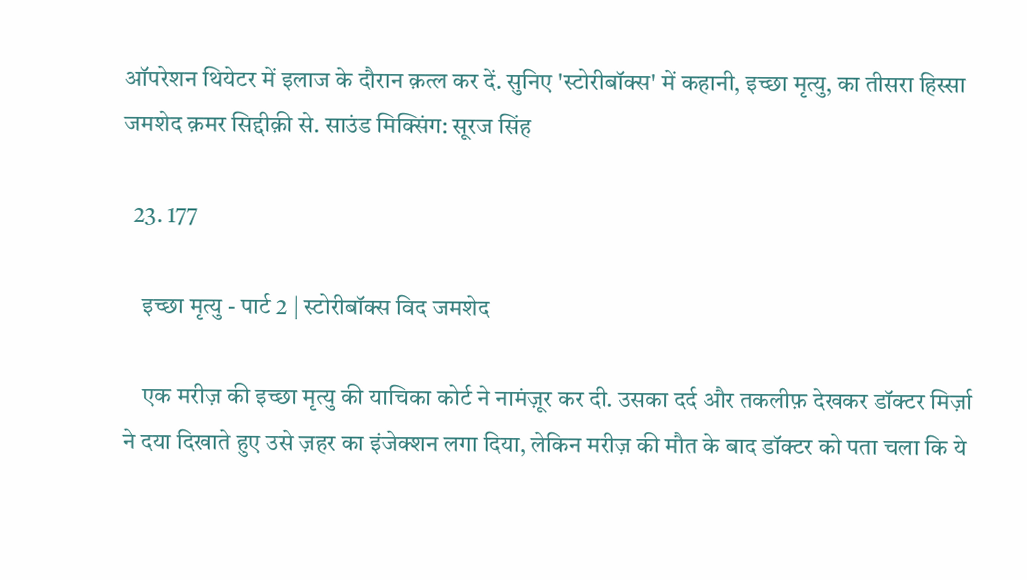ऑपरेशन थियेटर में इलाज के दौरान क़त्ल कर दें. सुनिए 'स्टोरीबॉक्स' में कहानी, इच्छा मृत्यु, का तीसरा हिस्सा जमशेद क़मर सिद्दीक़ी से. साउंड मिक्सिंग: सूरज सिंह

  23. 177

    इच्छा मृत्यु - पार्ट 2 | स्टोरीबॉक्स विद जमशेद

    एक मरीज़ की इच्छा मृत्यु की याचिका कोर्ट ने नामंज़ूर कर दी. उसका दर्द और तकलीफ़ देखकर डॉक्टर मिर्ज़ा ने दया दिखाते हुए उसे ज़हर का इंजेक्शन लगा दिया, लेकिन मरीज़ की मौत के बाद डॉक्टर को पता चला कि ये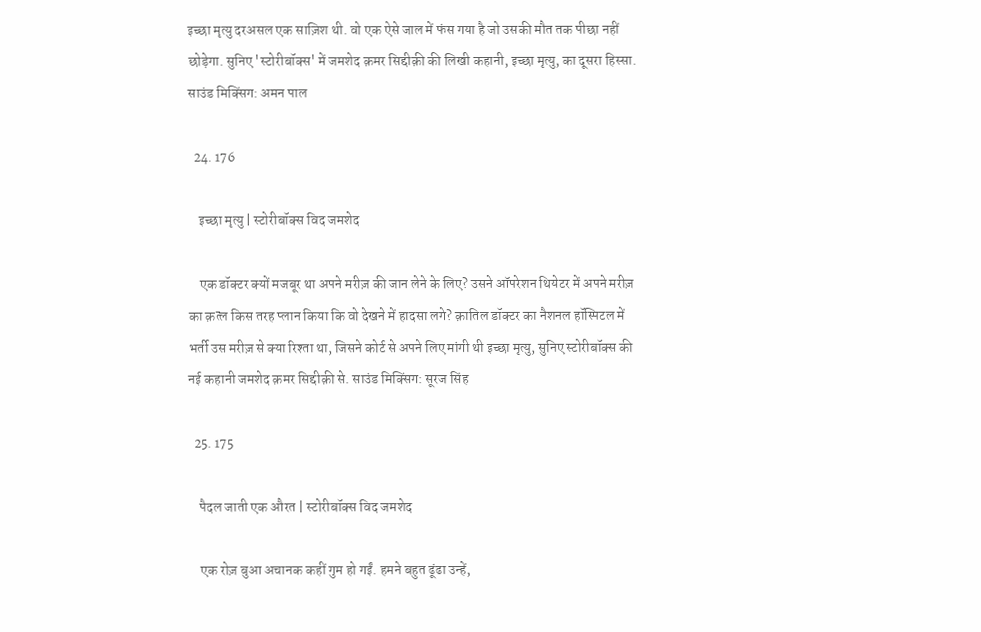इच्छा मृत्यु दरअसल एक साज़िश थी. वो एक ऐसे जाल में फंस गया है जो उसकी मौत तक पीछा नहीं छोड़ेगा. सुनिए 'स्टोरीबॉक्स' में जमशेद क़मर सिद्दीक़ी की लिखी कहानी, इच्छा मृत्यु, का दूसरा हिस्सा. साउंड मिक्सिंग: अमन पाल

  24. 176

    इच्छा मृत्यु | स्टोरीबॉक्स विद जमशेद

    एक डॉक्टर क्यों मजबूर था अपने मरीज़ की जान लेने के लिए? उसने ऑपरेशन थियेटर में अपने मरीज़ का क़त्ल किस तरह प्लान किया कि वो देखने में हादसा लगे? क़ातिल डॉक्टर का नैशनल हॉस्पिटल में भर्ती उस मरीज़ से क्या रिश्ता था, जिसने कोर्ट से अपने लिए मांगी थी इच्छा मृत्यु, सुनिए स्टोरीबॉक्स की नई कहानी जमशेद क़मर सिद्दीक़ी से. साउंड मिक्सिंग: सूरज सिंह

  25. 175

    पैदल जाती एक औरत | स्टोरीबॉक्स विद जमशेद

    एक रोज़ बुआ अचानक कहीं गुम हो गईं. हमने बहुत ढूंढा उन्हें,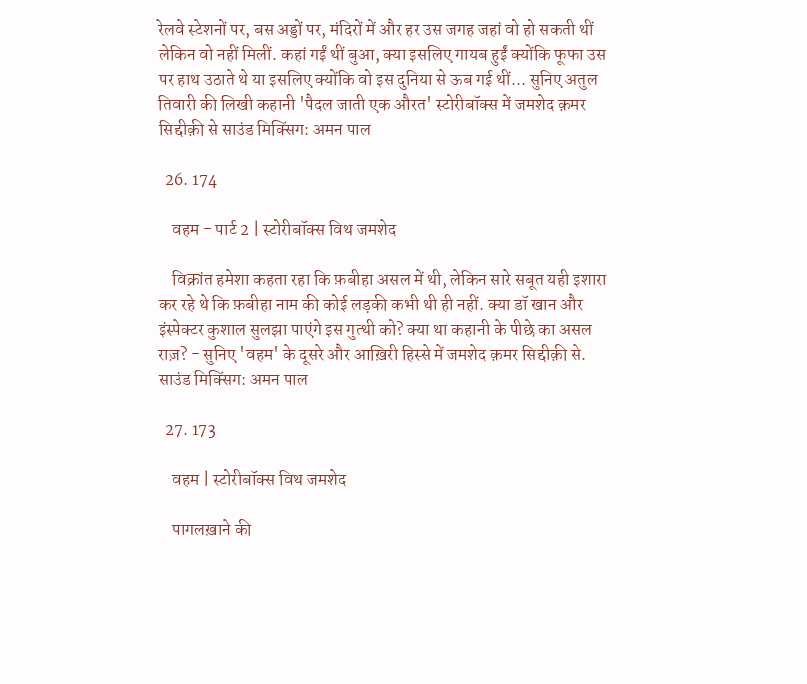रेलवे स्टेशनों पर, बस अड्डों पर, मंदिरों में और हर उस जगह जहां वो हो सकती थीं लेकिन वो नहीं मिलीं. कहां गईं थीं बुआ, क्या इसलिए गायब हुईं क्योंकि फूफा उस पर हाथ उठाते थे या इसलिए क्योंकि वो इस दुनिया से ऊब गई थीं... सुनिए अतुल तिवारी की लिखी कहानी 'पैदल जाती एक औरत' स्टोरीबॉक्स में जमशेद क़मर सिद्दीक़ी से साउंड मिक्सिंग: अमन पाल

  26. 174

    वहम - पार्ट 2 | स्टोरीबॉक्स विथ जमशेद

    विक्रांत हमेशा कहता रहा कि फ़बीहा असल में थी, लेकिन सारे सबूत यही इशारा कर रहे थे कि फ़बीहा नाम की कोई लड़की कभी थी ही नहीं. क्या डॉ खान और इंस्पेक्टर कुशाल सुलझा पाएंगे इस गुत्थी को? क्या था कहानी के पीछे का असल राज़? - सुनिए 'वहम' के दूसरे और आख़िरी हिस्से में जमशेद क़मर सिद्दीक़ी से. साउंड मिक्सिंग: अमन पाल

  27. 173

    वहम | स्टोरीबॉक्स विथ जमशेद

    पागलख़ाने की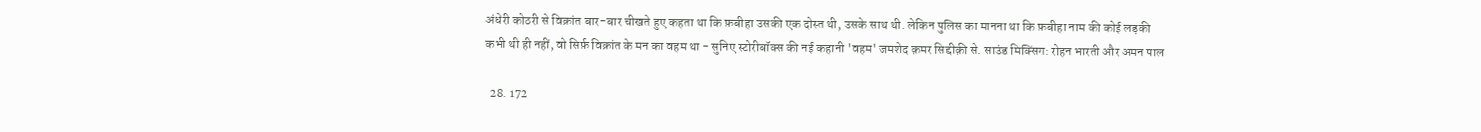अंधेरी कोठरी से विक्रांत बार-बार चीखते हुए कहता था कि फ़बीहा उसकी एक दोस्त थी, उसके साथ थी. लेकिन पुलिस का मानना था कि फ़बीहा नाम की कोई लड़की कभी थी ही नहीं, वो सिर्फ़ विक्रांत के मन का वहम था - सुनिए स्टोरीबॉक्स की नई कहानी 'वहम' जमशेद क़मर सिद्दीक़ी से. साउंड मिक्सिंग: रोहन भारती और अमन पाल

  28. 172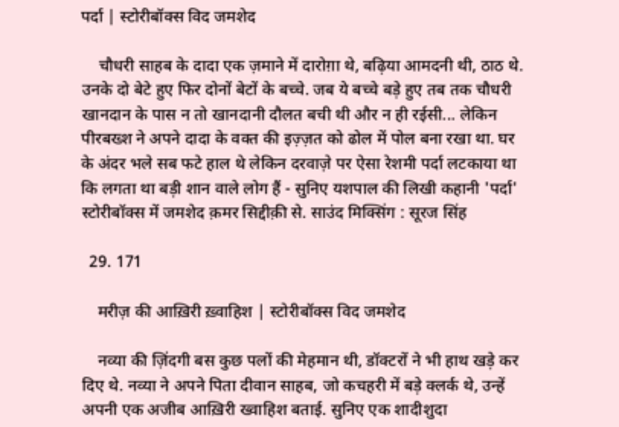पर्दा | स्टोरीबॉक्स विद जमशेद

    चौधरी साहब के दादा एक ज़माने में दारोग़ा थे, बढ़िया आमदनी थी, ठाठ थे. उनके दो बेटे हुए फिर दोनों बेटों के बच्चे. जब ये बच्चे बड़े हुए तब तक चौधरी खानदान के पास न तो खानदानी दौलत बची थी और न ही रईसी... लेकिन पीरबख्श ने अपने दादा के वक्त की इज़्ज़त को ढोल में पोल बना रखा था. घर के अंदर भले सब फटे हाल थे लेकिन दरवाज़े पर ऐसा रेशमी पर्दा लटकाया था कि लगता था बड़ी शान वाले लोग हैं - सुनिए यशपाल की लिखी कहानी 'पर्दा' स्टोरीबॉक्स में जमशेद क़मर सिद्दीक़ी से. साउंद मिक्सिंग : सूरज सिंह

  29. 171

    मरीज़ की आख़िरी ख़्वाहिश | स्टोरीबॉक्स विद जमशेद

    नव्या की ज़िंदगी बस कुछ पलों की मेहमान थी, डॉक्टरों ने भी हाथ खड़े कर दिए थे. नव्या ने अपने पिता दीवान साहब, जो कचहरी में बड़े क्लर्क थे, उन्हें अपनी एक अजीब आख़िरी ख्वाहिश बताई. सुनिए एक शादीशुदा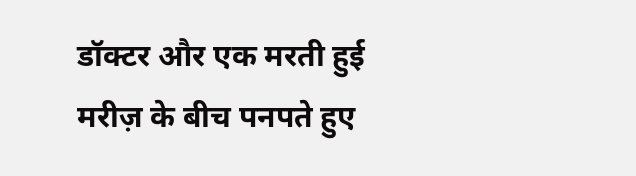डॉक्टर और एक मरती हुई मरीज़ के बीच पनपते हुए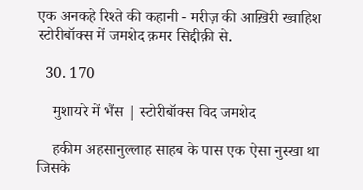एक अनकहे रिश्ते की कहानी - मरीज़ की आख़िरी ख्वाहिश स्टोरीबॉक्स में जमशेद क़मर सिद्दीक़ी से.

  30. 170

    मुशायरे में भैंस | स्टोरीबॉक्स विद जमशेद

    हकीम अहसानुल्लाह साहब के पास एक ऐसा नुस्खा था जिसके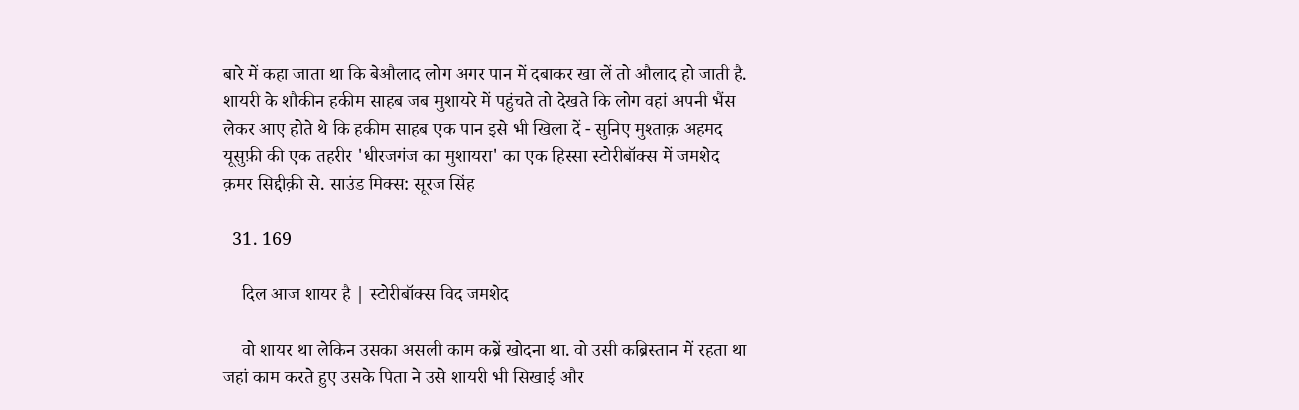बारे में कहा जाता था कि बेऔलाद लोग अगर पान में दबाकर खा लें तो औलाद हो जाती है. शायरी के शौकीन हकीम साहब जब मुशायरे में पहुंचते तो देखते कि लोग वहां अपनी भैंस लेकर आए होते थे कि हकीम साहब एक पान इसे भी खिला दें - सुनिए मुश्ताक़ अहमद यूसुफ़ी की एक तहरीर 'धीरजगंज का मुशायरा' का एक हिस्सा स्टोरीबॉक्स में जमशेद क़मर सिद्दीक़ी से. साउंड मिक्स: सूरज सिंह

  31. 169

    दिल आज शायर है | स्टोरीबॉक्स विद जमशेद

    वो शायर था लेकिन उसका असली काम कब्रें खोदना था. वो उसी कब्रिस्तान में रहता था जहां काम करते हुए उसके पिता ने उसे शायरी भी सिखाई और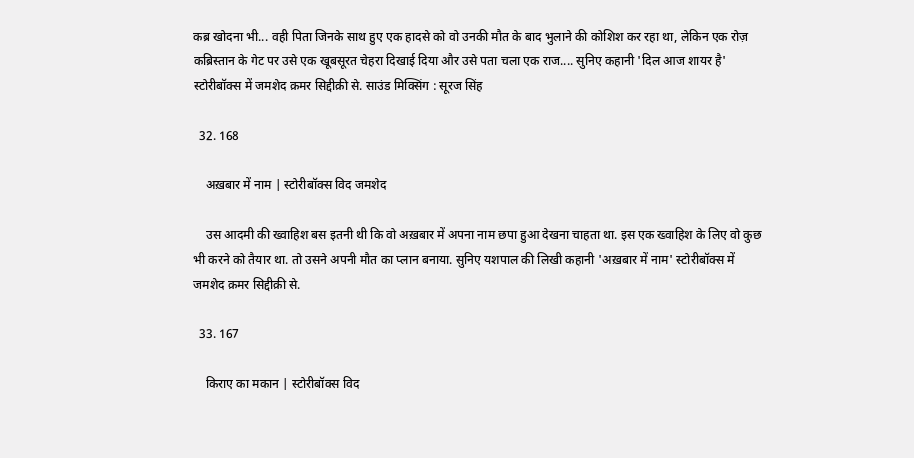कब्र खोदना भी... वही पिता जिनके साथ हुए एक हादसे को वो उनकी मौत के बाद भुलाने की कोशिश कर रहा था, लेकिन एक रोज़ कब्रिस्तान के गेट पर उसे एक खूबसूरत चेहरा दिखाई दिया और उसे पता चला एक राज.... सुनिए कहानी 'दिल आज शायर है' स्टोरीबॉक्स में जमशेद क़मर सिद्दीक़ी से. साउंड मिक्सिंग : सूरज सिंह

  32. 168

    अख़बार में नाम | स्टोरीबॉक्स विद जमशेद

    उस आदमी की ख्वाहिश बस इतनी थी कि वो अख़बार में अपना नाम छपा हुआ देखना चाहता था. इस एक ख्वाहिश के लिए वो कुछ भी करने को तैयार था. तो उसने अपनी मौत का प्लान बनाया. सुनिए यशपाल की लिखी कहानी 'अख़बार में नाम' स्टोरीबॉक्स में जमशेद क़मर सिद्दीक़ी से.

  33. 167

    किराए का मकान | स्टोरीबॉक्स विद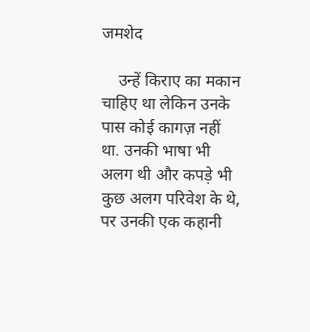जमशेद

    उन्हें किराए का मकान चाहिए था लेकिन उनके पास कोई कागज़ नहीं था. उनकी भाषा भी अलग थी और कपड़े भी कुछ अलग परिवेश के थे, पर उनकी एक कहानी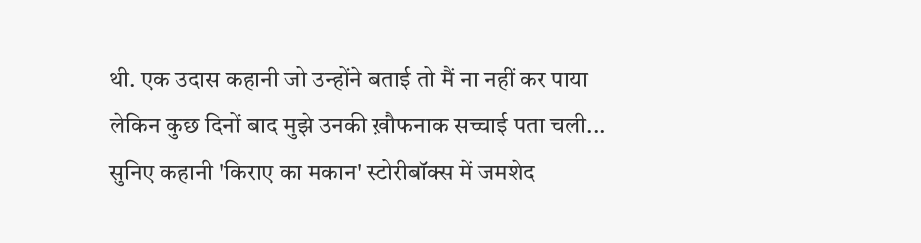थी. एक उदास कहानी जो उन्होंने बताई तो मैं ना नहीं कर पाया लेकिन कुछ दिनों बाद मुझे उनकी ख़ौफनाक सच्चाई पता चली... सुनिए कहानी 'किराए का मकान' स्टोरीबॉक्स में जमशेद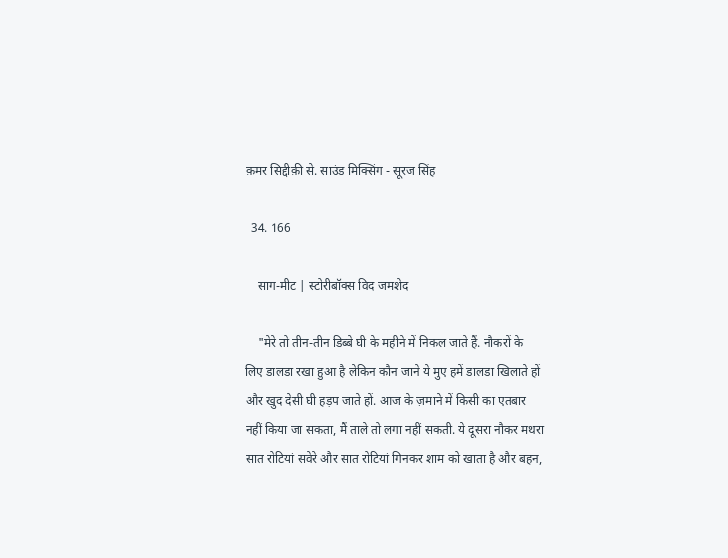क़मर सिद्दीक़ी से. साउंड मिक्सिंग - सूरज सिंह

  34. 166

    साग-मीट | स्टोरीबॉक्स विद जमशेद

    "मेरे तो तीन-तीन डिब्बे घी के महीने में निकल जाते हैं. नौकरों के लिए डालडा रखा हुआ है लेकिन कौन जाने ये मुए हमें डालडा खिलाते हों और खुद देसी घी हड़प जाते हों. आज के ज़माने में किसी का एतबार नहीं किया जा सकता, मैं ताले तो लगा नहीं सकती. ये दूसरा नौकर मथरा सात रोटियां सवेरे और सात रोटियां गिनकर शाम को खाता है और बहन,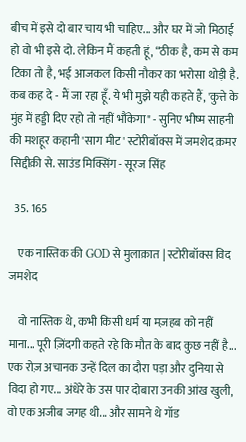बीच में इसे दो बार चाय भी चाहिए... और घर में जो मिठाई हो वो भी इसे दो. लेकिन मैं कहती हूं, “ठीक है, कम से कम टिका तो है, भई आजकल किसी नौकर का भरोसा थोड़ी है. कब कह दे - मैं जा रहा हूँ. ये भी मुझे यही कहते हैं, 'कुत्ते के मुंह में हड्डी दिए रहो तो नहीं भौंकेगा" - सुनिए भीष्म साहनी की मशहूर कहानी 'साग मीट' स्टोरीबॉक्स में जमशेद क़मर सिद्दीक़ी से. साउंड मिक्सिंग - सूरज सिंह

  35. 165

    एक नास्तिक की GOD से मुलाक़ात | स्टोरीबॉक्स विद जमशेद

    वो नास्तिक थे, कभी किसी धर्म या मज़हब को नहीं माना... पूरी ज़िंदगी कहते रहे कि मौत के बाद कुछ नहीं है... एक रोज़ अचानक उन्हें दिल का दौरा पड़ा और दुनिया से विदा हो गए... अंधेरे के उस पार दोबारा उनकी आंख खुली, वो एक अजीब जगह थी... और सामने थे गॉड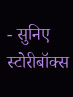- सुनिए स्टोरीबॉक्स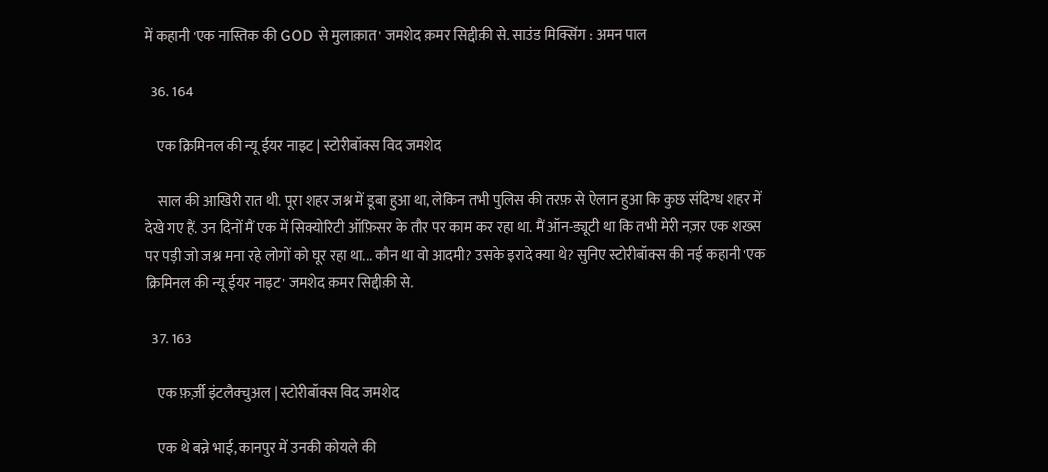में कहानी 'एक नास्तिक की GOD से मुलाक़ात' जमशेद क़मर सिद्दीक़ी से. साउंड मिक्सिंग : अमन पाल

  36. 164

    एक क्रिमिनल की न्यू ईयर नाइट | स्टोरीबॉक्स विद जमशेद

    साल की आखिरी रात थी. पूरा शहर जश्न में डूबा हुआ था, लेकिन तभी पुलिस की तरफ़ से ऐलान हुआ कि कुछ संदिग्ध शहर में देखे गए हैं. उन दिनों मैं एक में सिक्योरिटी ऑफ़िसर के तौर पर काम कर रहा था. मैं ऑन-ड्यूटी था कि तभी मेरी नज़र एक शख्स पर पड़ी जो जश्न मना रहे लोगों को घूर रहा था... कौन था वो आदमी? उसके इरादे क्या थे? सुनिए स्टोरीबॉक्स की नई कहानी 'एक क्रिमिनल की न्यू ईयर नाइट' जमशेद क़मर सिद्दीक़ी से.

  37. 163

    एक फ़र्ज़ी इंटलैक्चुअल | स्टोरीबॉक्स विद जमशेद

    एक थे बन्ने भाई, कानपुर में उनकी कोयले की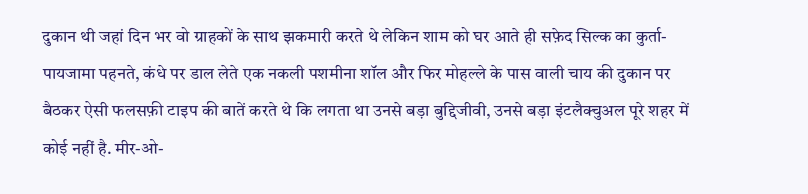दुकान थी जहां दिन भर वो ग्राहकों के साथ झकमारी करते थे लेकिन शाम को घर आते ही सफ़ेद सिल्क का कुर्ता-पायजामा पहनते, कंधे पर डाल लेते एक नकली पशमीना शॉल और फिर मोहल्ले के पास वाली चाय की दुकान पर बैठकर ऐसी फलसफ़ी टाइप की बातें करते थे कि लगता था उनसे बड़ा बुद्दिजीवी, उनसे बड़ा इंटलैक्चुअल पूरे शहर में कोई नहीं है. मीर-ओ-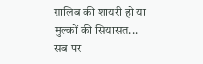ग़ालिब की शायरी हो या मुल्कों की सियासत... सब पर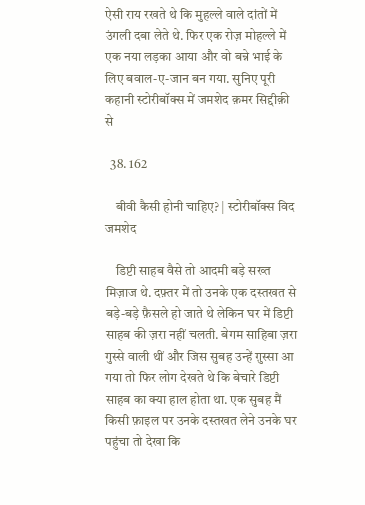ऐसी राय रखते थे कि मुहल्ले वाले दांतों में उंगली दबा लेते थे. फिर एक रोज़ मोहल्ले में एक नया लड़का आया और वो बन्ने भाई के लिए बवाल-ए-जान बन गया. सुनिए पूरी कहानी स्टोरीबॉक्स में जमशेद क़मर सिद्दीक़ी से

  38. 162

    बीवी कैसी होनी चाहिए? | स्टोरीबॉक्स विद जमशेद

    डिप्टी साहब वैसे तो आदमी बड़े सख्त मिज़ाज थे. दफ़्तर में तो उनके एक दस्तखत से बड़े-बड़े फ़ैसले हो जाते थे लेकिन घर में डिप्टी साहब की ज़रा नहीं चलती. बेगम साहिबा ज़रा गुस्से वाली थीं और जिस सुबह उन्हें ग़ुस्सा आ गया तो फिर लोग देखते थे कि बेचारे डिप्टी साहब का क्या हाल होता था. एक सुबह मैं किसी फ़ाइल पर उनके दस्तखत लेने उनके घर पहुंचा तो देखा कि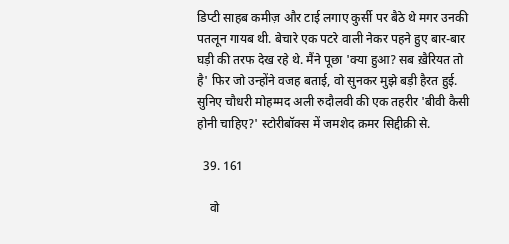डिप्टी साहब कमीज़ और टाई लगाए कुर्सी पर बैठे थे मगर उनकी पतलून गायब थी. बेचारे एक पटरे वाली नेकर पहने हुए बार-बार घड़ी की तरफ देख रहे थे. मैंने पूछा 'क्या हुआ? सब ख़ैरियत तो है' फिर जो उन्होंने वजह बताई, वो सुनकर मुझे बड़ी हैरत हुई. सुनिए चौधरी मोहम्मद अली रुदौलवी की एक तहरीर 'बीवी कैसी होनी चाहिए?' स्टोरीबॉक्स में जमशेद क़मर सिद्दीक़ी से.

  39. 161

    वो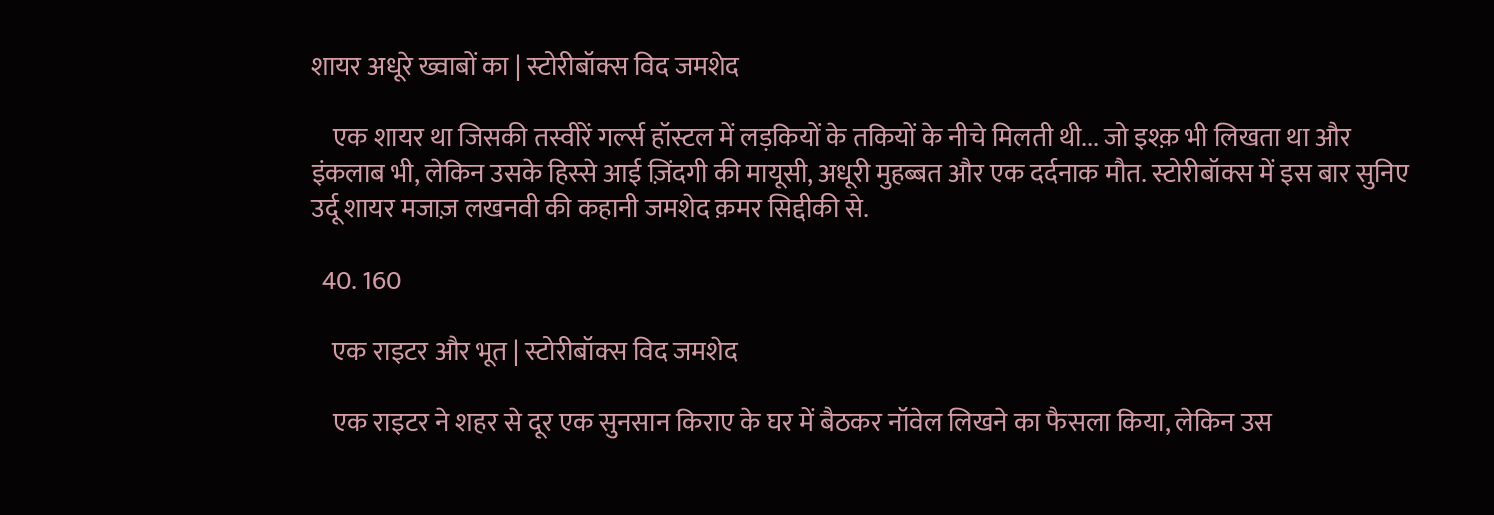शायर अधूरे ख्वाबों का | स्टोरीबॉक्स विद जमशेद

    एक शायर था जिसकी तस्वीरें गर्ल्स हॉस्टल में लड़कियों के तकियों के नीचे मिलती थी... जो इश्क़ भी लिखता था और इंकलाब भी, लेकिन उसके हिस्से आई ज़िंदगी की मायूसी, अधूरी मुहब्बत और एक दर्दनाक मौत. स्टोरीबॉक्स में इस बार सुनिए उर्दू शायर मजाज़ लखनवी की कहानी जमशेद क़मर सिद्दीकी से.

  40. 160

    एक राइटर और भूत | स्टोरीबॉक्स विद जमशेद

    एक राइटर ने शहर से दूर एक सुनसान किराए के घर में बैठकर नॉवेल लिखने का फैसला किया, लेकिन उस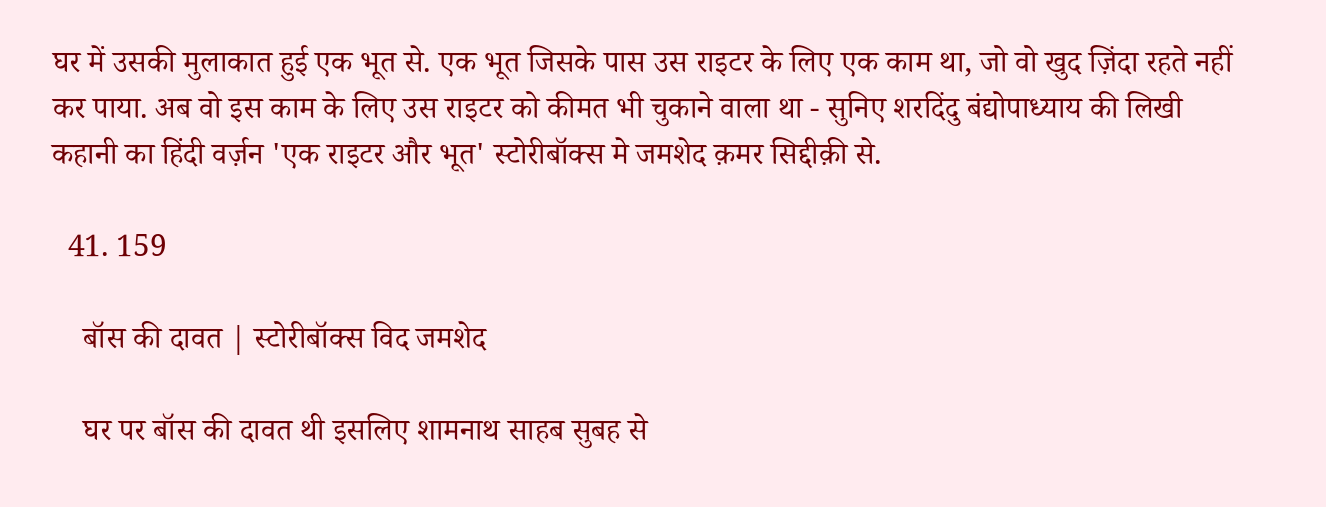घर में उसकी मुलाकात हुई एक भूत से. एक भूत जिसके पास उस राइटर के लिए एक काम था, जो वो खुद ज़िंदा रहते नहीं कर पाया. अब वो इस काम के लिए उस राइटर को कीमत भी चुकाने वाला था - सुनिए शरदिंदु बंद्योपाध्याय की लिखी कहानी का हिंदी वर्ज़न 'एक राइटर और भूत' स्टोरीबॉक्स मे जमशेद क़मर सिद्दीक़ी से.

  41. 159

    बॉस की दावत | स्टोरीबॉक्स विद जमशेद

    घर पर बॉस की दावत थी इसलिए शामनाथ साहब सुबह से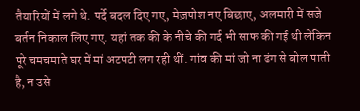तैयारियों में लगे थे. पर्दे बदल दिए गए, मेज़पोश नए बिछाए, अलमारी में सजे बर्तन निकाल लिए गए. यहां तक की के नीचे की गर्द भी साफ की गई थी लेकिन पूरे चमचमाते घर में मां अटपटी लग रही थीं. गांव की मां जो ना ढंग से बोल पाती है, न उसे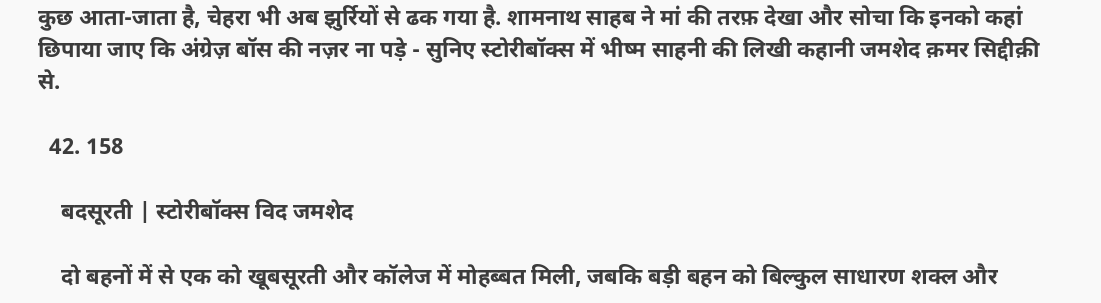कुछ आता-जाता है, चेहरा भी अब झुर्रियों से ढक गया है. शामनाथ साहब ने मां की तरफ़ देखा और सोचा कि इनको कहां छिपाया जाए कि अंग्रेज़ बॉस की नज़र ना पड़े - सुनिए स्टोरीबॉक्स में भीष्म साहनी की लिखी कहानी जमशेद क़मर सिद्दीक़ी से.

  42. 158

    बदसूरती | स्टोरीबॉक्स विद जमशेद

    दो बहनों में से एक को खूबसूरती और कॉलेज में मोहब्बत मिली, जबकि बड़ी बहन को बिल्कुल साधारण शक्ल और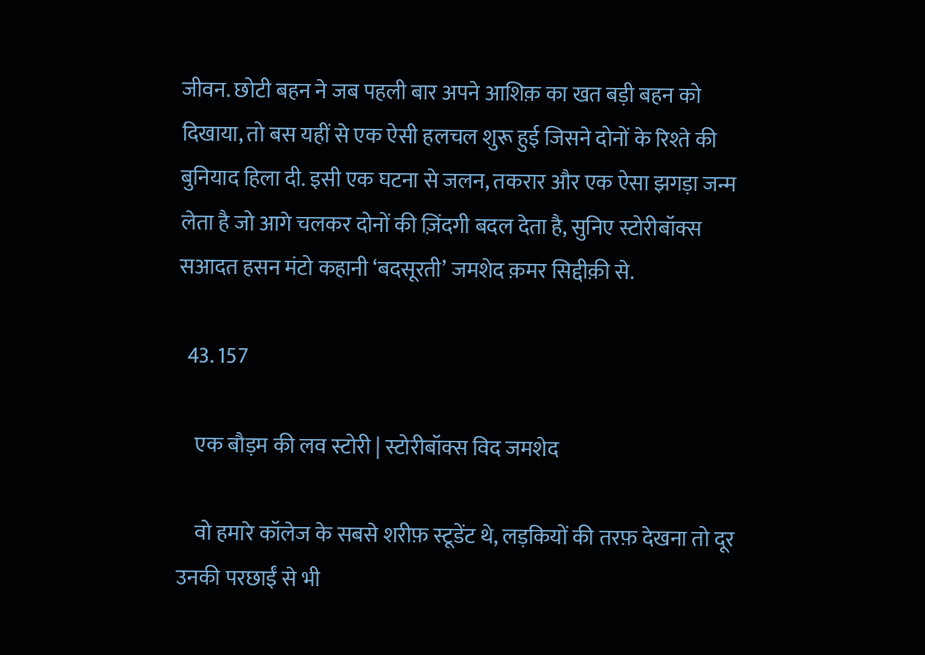जीवन. छोटी बहन ने जब पहली बार अपने आशिक़ का खत बड़ी बहन को दिखाया, तो बस यहीं से एक ऐसी हलचल शुरू हुई जिसने दोनों के रिश्ते की बुनियाद हिला दी. इसी एक घटना से जलन, तकरार और एक ऐसा झगड़ा जन्म लेता है जो आगे चलकर दोनों की ज़िंदगी बदल देता है, सुनिए स्टोरीबॉक्स सआदत हसन मंटो कहानी ‘बदसूरती’ जमशेद क़मर सिद्दीक़ी से.

  43. 157

    एक बौड़म की लव स्टोरी | स्टोरीबॉक्स विद जमशेद

    वो हमारे कॉलेज के सबसे शरीफ़ स्टूडेंट थे, लड़कियों की तरफ़ देखना तो दूर उनकी परछाईं से भी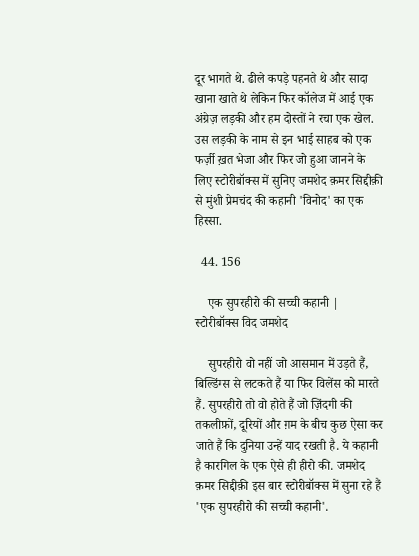दूर भागते थे. ढीले कपड़े पहनते थे और सादा खाना खाते थे लेकिन फिर कॉलेज में आई एक अंग्रेज़ लड़की और हम दोस्तों ने रचा एक खेल. उस लड़की के नाम से इन भाई साहब को एक फर्ज़ी ख़त भेजा और फिर जो हुआ जानने के लिए स्टोरीबॉक्स में सुनिए जमशेद क़मर सिद्दीक़ी से मुंशी प्रेमचंद की कहानी 'विनोद' का एक हिस्सा.

  44. 156

    एक सुपरहीरो की सच्ची कहानी | स्टोरीबॉक्स विद जमशेद

    सुपरहीरो वो नहीं जो आसमान में उड़ते हैं, बिल्डिंग्स से लटकते हैं या फिर विलेंस को मारते हैं. सुपरहीरो तो वो होते हैं जो ज़िंदगी की तकलीफ़ों, दूरियों और ग़म के बीच कुछ ऐसा कर जाते हैं कि दुनिया उन्हें याद रखती है. ये कहानी है कारगिल के एक ऐसे ही हीरो की. जमशेद क़मर सिद्दीक़ी इस बार स्टोरीबॉक्स में सुना रहे हैं 'एक सुपरहीरो की सच्ची कहानी'.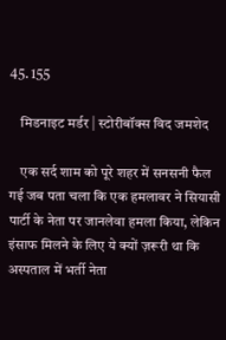45. 155

    मिडनाइट मर्डर | स्टोरीबॉक्स विद जमशेद

    एक सर्द शाम को पूरे शहर में सनसनी फैल गई जब पता चला कि एक हमलावर ने सियासी पार्टी के नेता पर जानलेवा हमला किया, लेकिन इंसाफ मिलने के लिए ये क्यों ज़रूरी था कि अस्पताल में भर्ती नेता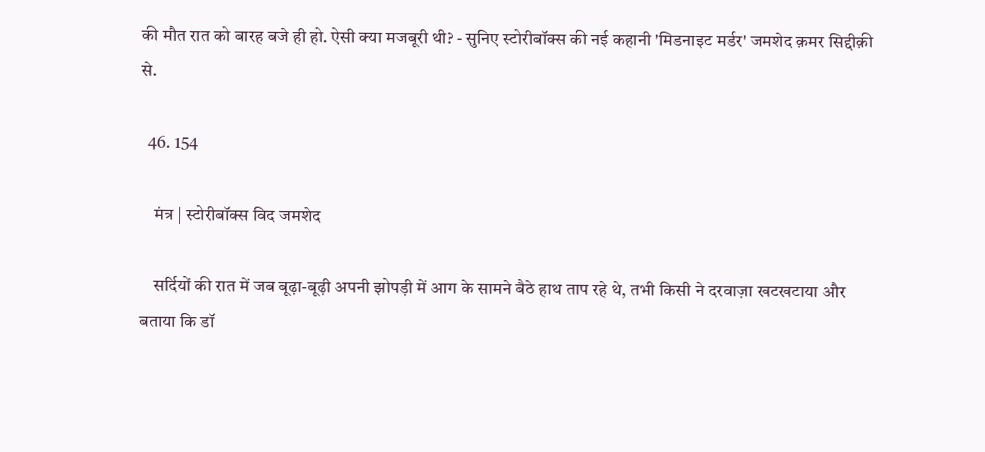की मौत रात को बारह बजे ही हो. ऐसी क्या मजबूरी थी? - सुनिए स्टोरीबॉक्स की नई कहानी 'मिडनाइट मर्डर' जमशेद क़मर सिद्दीक़ी से.

  46. 154

    मंत्र | स्टोरीबॉक्स विद जमशेद

    सर्दियों की रात में जब बूढ़ा-बूढ़ी अपनी झोपड़ी में आग के सामने बैठे हाथ ताप रहे थे, तभी किसी ने दरवाज़ा खटखटाया और बताया कि डॉ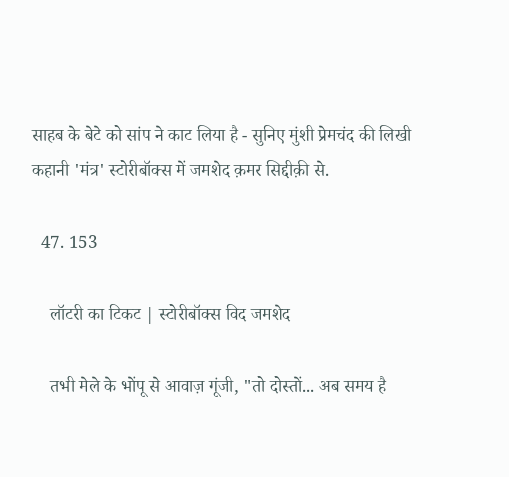साहब के बेटे को सांप ने काट लिया है - सुनिए मुंशी प्रेमचंद की लिखी कहानी 'मंत्र' स्टोरीबॉक्स में जमशेद क़मर सिद्दीक़ी से.

  47. 153

    लॉटरी का टिकट | स्टोरीबॉक्स विद जमशेद

    तभी मेले के भोंपू से आवाज़ गूंजी, "तो दोस्तों... अब समय है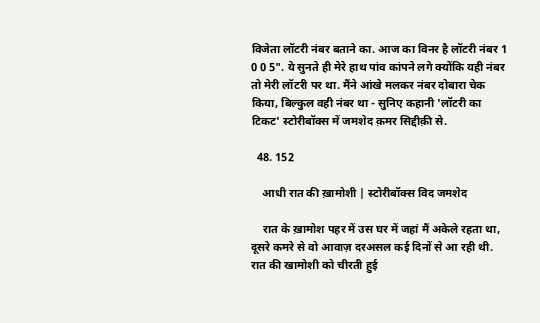विजेता लॉटरी नंबर बताने का. आज का विनर है लॉटरी नंबर 1 0 0 5". ये सुनते ही मेरे हाथ पांव कांपने लगे क्योंकि यही नंबर तो मेरी लॉटरी पर था. मैंने आंखे मलकर नंबर दोबारा चेक किया, बिल्कुल वही नंबर था - सुनिए कहानी 'लॉटरी का टिकट' स्टोरीबॉक्स में जमशेद क़मर सिद्दीक़ी से.

  48. 152

    आधी रात की ख़ामोशी | स्टोरीबॉक्स विद जमशेद

    रात के ख़ामोश पहर में उस घर में जहां मैं अकेले रहता था, दूसरे कमरे से वो आवाज़ दरअसल कई दिनों से आ रही थी. रात की खामोशी को चीरती हुई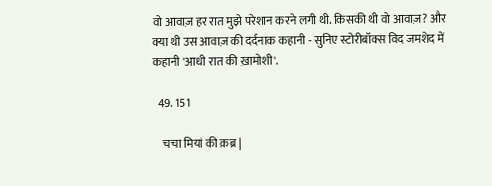वो आवाज़ हर रात मुझे परेशान करने लगी थी. किसकी थी वो आवाज़? और क्या थी उस आवाज़ की दर्दनाक कहानी - सुनिए स्टोरीबॉक्स विद जमशेद में कहानी 'आधी रात की ख़ामोशी'.

  49. 151

    चचा मियां की क़ब्र |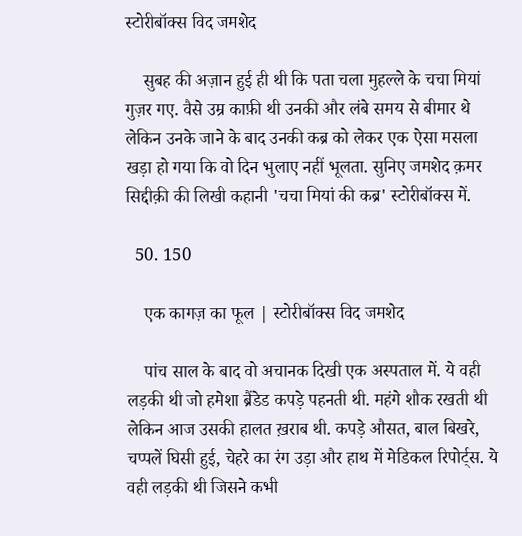स्टोरीबॉक्स विद जमशेद

    सुबह की अज़ान हुई ही थी कि पता चला मुहल्ले के चचा मियां गुज़र गए. वैसे उम्र काफ़ी थी उनकी और लंबे समय से बीमार थे लेकिन उनके जाने के बाद उनकी कब्र को लेकर एक ऐसा मसला खड़ा हो गया कि वो दिन भुलाए नहीं भूलता. सुनिए जमशेद क़मर सिद्दीक़ी की लिखी कहानी 'चचा मियां की कब्र' स्टोरीबॉक्स में.

  50. 150

    एक कागज़ का फूल | स्टोरीबॉक्स विद जमशेद

    पांच साल के बाद वो अचानक दिखी एक अस्पताल में. ये वही लड़की थी जो हमेशा ब्रैंडेड कपड़े पहनती थी. महंगे शौक रखती थी लेकिन आज उसकी हालत ख़राब थी. कपड़े औसत, बाल बिखरे, चप्पलें घिसी हुई, चेहरे का रंग उड़ा और हाथ में मेडिकल रिपोर्ट्स. ये वही लड़की थी जिसने कभी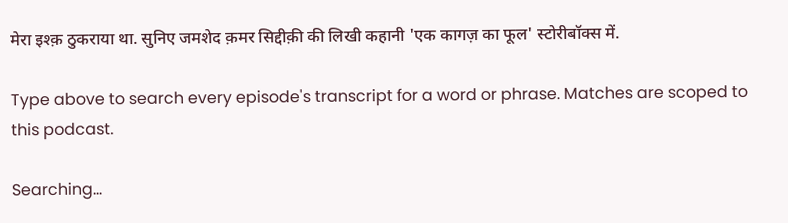मेरा इश्क़ ठुकराया था. सुनिए जमशेद क़मर सिद्दीक़ी की लिखी कहानी 'एक कागज़ का फूल' स्टोरीबॉक्स में.

Type above to search every episode's transcript for a word or phrase. Matches are scoped to this podcast.

Searching…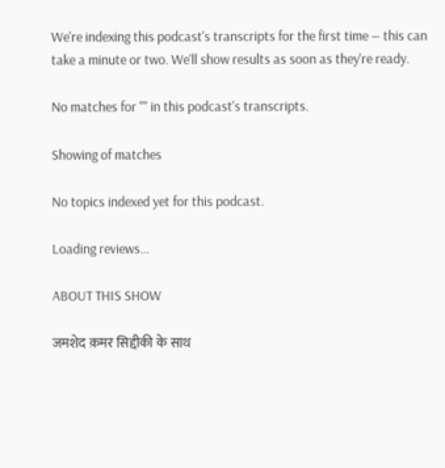We're indexing this podcast's transcripts for the first time — this can take a minute or two. We'll show results as soon as they're ready.

No matches for "" in this podcast's transcripts.

Showing of matches

No topics indexed yet for this podcast.

Loading reviews...

ABOUT THIS SHOW

जमशेद क़मर सिद्दीकी के साथ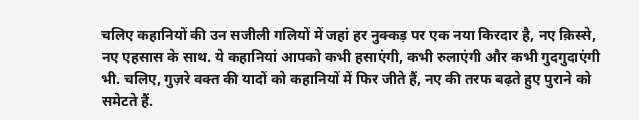चलिए कहानियों की उन सजीली गलियों में जहां हर नुक्कड़ पर एक नया किरदार है, नए क़िस्से, नए एहसास के साथ. ये कहानियां आपको कभी हसाएंगी, कभी रुलाएंगी और कभी गुदगुदाएंगी भी. चलिए, गुज़रे वक्त की यादों को कहानियों में फिर जीते हैं, नए की तरफ बढ़ते हुए पुराने को समेटते हैं.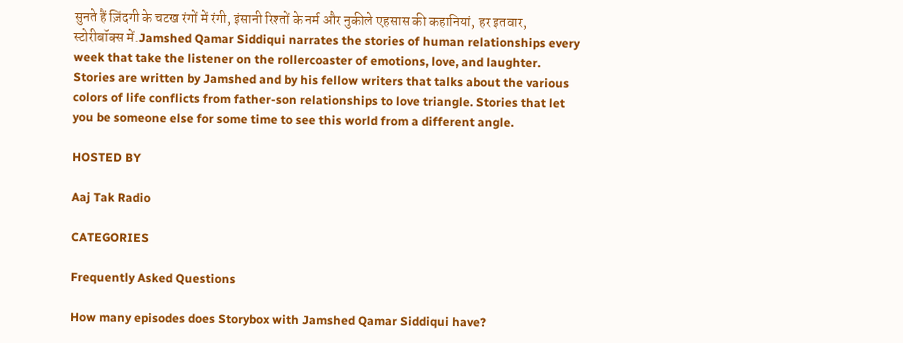सुनते हैं ज़िंदगी के चटख रंगों में रंगी, इंसानी रिश्तों के नर्म और नुकीले एहसास की कहानियां, हर इतवार, स्टोरीबॉक्स में.Jamshed Qamar Siddiqui narrates the stories of human relationships every week that take the listener on the rollercoaster of emotions, love, and laughter. Stories are written by Jamshed and by his fellow writers that talks about the various colors of life conflicts from father-son relationships to love triangle. Stories that let you be someone else for some time to see this world from a different angle.

HOSTED BY

Aaj Tak Radio

CATEGORIES

Frequently Asked Questions

How many episodes does Storybox with Jamshed Qamar Siddiqui have?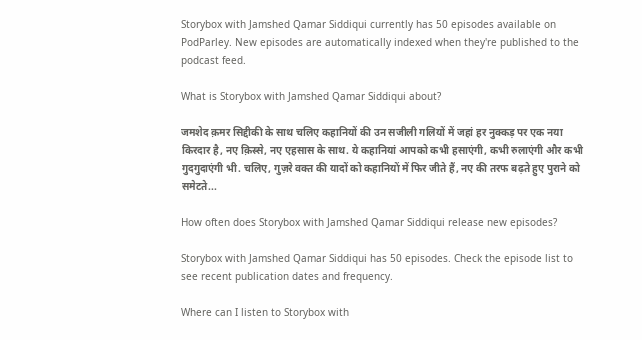Storybox with Jamshed Qamar Siddiqui currently has 50 episodes available on PodParley. New episodes are automatically indexed when they're published to the podcast feed.

What is Storybox with Jamshed Qamar Siddiqui about?

जमशेद क़मर सिद्दीकी के साथ चलिए कहानियों की उन सजीली गलियों में जहां हर नुक्कड़ पर एक नया किरदार है, नए क़िस्से, नए एहसास के साथ. ये कहानियां आपको कभी हसाएंगी, कभी रुलाएंगी और कभी गुदगुदाएंगी भी. चलिए, गुज़रे वक्त की यादों को कहानियों में फिर जीते हैं, नए की तरफ बढ़ते हुए पुराने को समेटते...

How often does Storybox with Jamshed Qamar Siddiqui release new episodes?

Storybox with Jamshed Qamar Siddiqui has 50 episodes. Check the episode list to see recent publication dates and frequency.

Where can I listen to Storybox with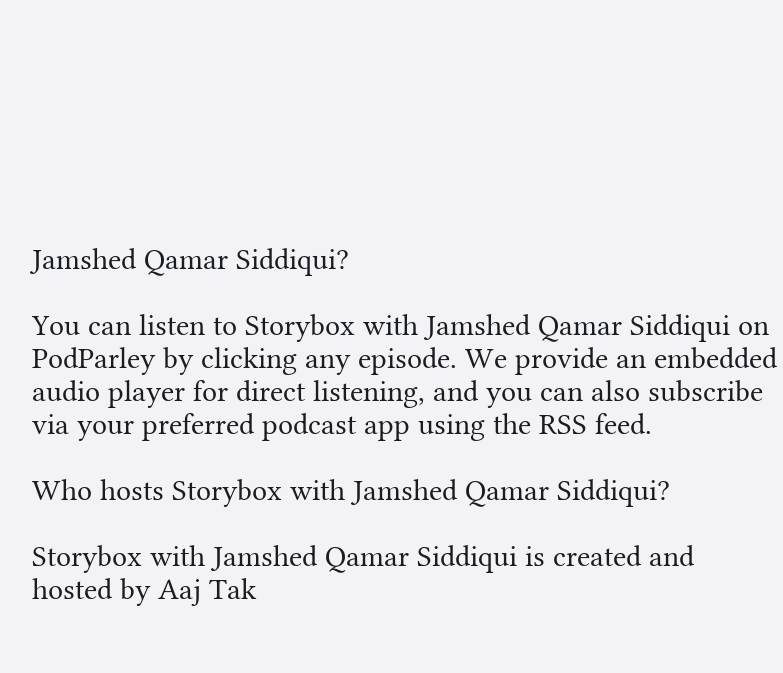Jamshed Qamar Siddiqui?

You can listen to Storybox with Jamshed Qamar Siddiqui on PodParley by clicking any episode. We provide an embedded audio player for direct listening, and you can also subscribe via your preferred podcast app using the RSS feed.

Who hosts Storybox with Jamshed Qamar Siddiqui?

Storybox with Jamshed Qamar Siddiqui is created and hosted by Aaj Tak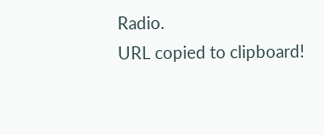Radio.
URL copied to clipboard!